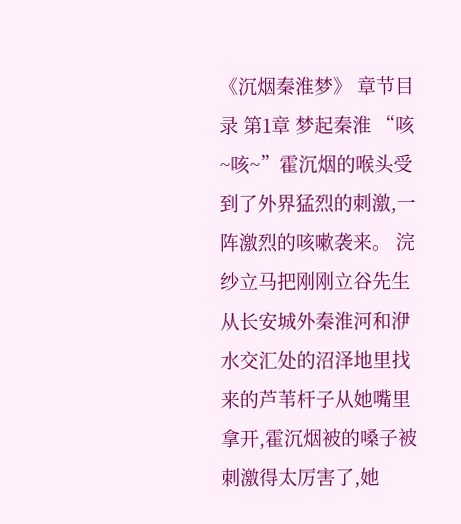《沉烟秦淮梦》 章节目录 第1章 梦起秦淮 “咳~咳~”霍沉烟的喉头受到了外界猛烈的刺激,一阵激烈的咳嗽袭来。 浣纱立马把刚刚立谷先生从长安城外秦淮河和洢水交汇处的沼泽地里找来的芦苇杆子从她嘴里拿开,霍沉烟被的嗓子被刺激得太厉害了,她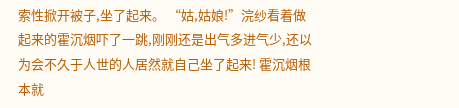索性掀开被子,坐了起来。 “姑,姑娘!”浣纱看着做起来的霍沉烟吓了一跳,刚刚还是出气多进气少,还以为会不久于人世的人居然就自己坐了起来! 霍沉烟根本就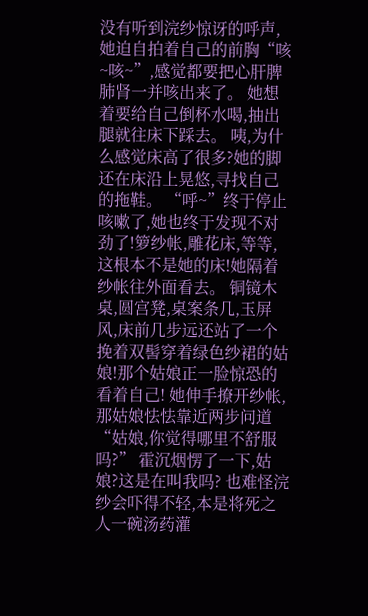没有听到浣纱惊讶的呼声,她迫自拍着自己的前胸“咳~咳~”,感觉都要把心肝脾肺肾一并咳出来了。 她想着要给自己倒杯水喝,抽出腿就往床下踩去。 咦,为什么感觉床高了很多?她的脚还在床沿上晃悠,寻找自己的拖鞋。 “呼~”终于停止咳嗽了,她也终于发现不对劲了!箩纱帐,雕花床,等等,这根本不是她的床!她隔着纱帐往外面看去。 铜镜木桌,圆宫凳,桌案条几,玉屏风,床前几步远还站了一个挽着双髻穿着绿色纱裙的姑娘!那个姑娘正一脸惊恐的看着自己! 她伸手撩开纱帐,那姑娘怯怯靠近两步问道“姑娘,你觉得哪里不舒服吗?” 霍沉烟愣了一下,姑娘?这是在叫我吗? 也难怪浣纱会吓得不轻,本是将死之人一碗汤药灌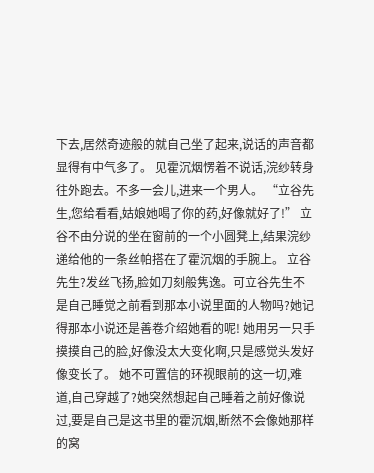下去,居然奇迹般的就自己坐了起来,说话的声音都显得有中气多了。 见霍沉烟愣着不说话,浣纱转身往外跑去。不多一会儿,进来一个男人。 “立谷先生,您给看看,姑娘她喝了你的药,好像就好了!” 立谷不由分说的坐在窗前的一个小圆凳上,结果浣纱递给他的一条丝帕搭在了霍沉烟的手腕上。 立谷先生?发丝飞扬,脸如刀刻般隽逸。可立谷先生不是自己睡觉之前看到那本小说里面的人物吗?她记得那本小说还是善卷介绍她看的呢! 她用另一只手摸摸自己的脸,好像没太大变化啊,只是感觉头发好像变长了。 她不可置信的环视眼前的这一切,难道,自己穿越了?她突然想起自己睡着之前好像说过,要是自己是这书里的霍沉烟,断然不会像她那样的窝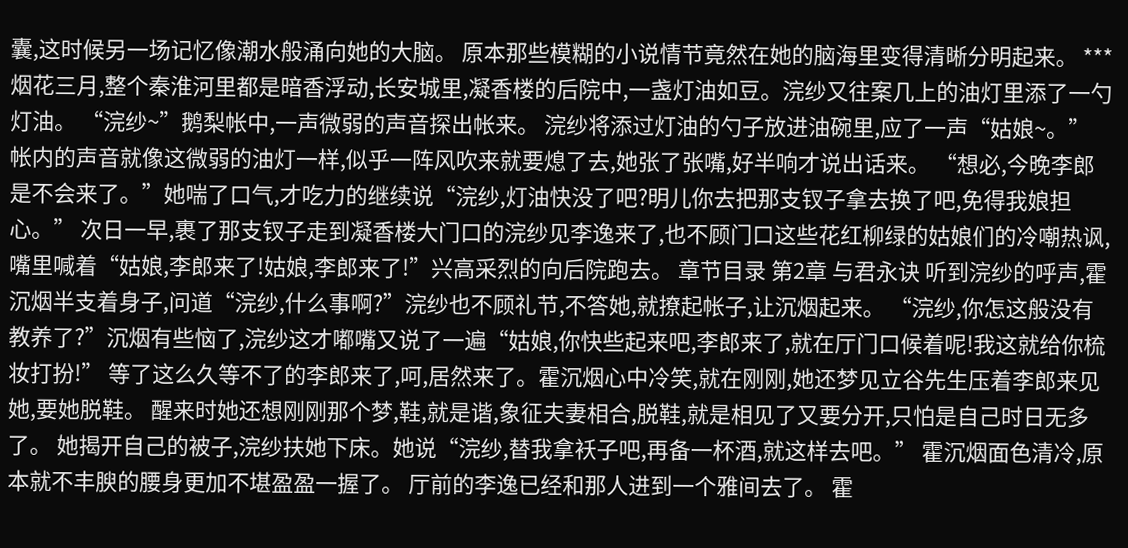囊,这时候另一场记忆像潮水般涌向她的大脑。 原本那些模糊的小说情节竟然在她的脑海里变得清晰分明起来。 *** 烟花三月,整个秦淮河里都是暗香浮动,长安城里,凝香楼的后院中,一盏灯油如豆。浣纱又往案几上的油灯里添了一勺灯油。 “浣纱~”鹅梨帐中,一声微弱的声音探出帐来。 浣纱将添过灯油的勺子放进油碗里,应了一声“姑娘~。” 帐内的声音就像这微弱的油灯一样,似乎一阵风吹来就要熄了去,她张了张嘴,好半响才说出话来。 “想必,今晚李郎是不会来了。”她喘了口气,才吃力的继续说“浣纱,灯油快没了吧?明儿你去把那支钗子拿去换了吧,免得我娘担心。” 次日一早,裹了那支钗子走到凝香楼大门口的浣纱见李逸来了,也不顾门口这些花红柳绿的姑娘们的冷嘲热讽,嘴里喊着“姑娘,李郎来了!姑娘,李郎来了!”兴高采烈的向后院跑去。 章节目录 第2章 与君永诀 听到浣纱的呼声,霍沉烟半支着身子,问道“浣纱,什么事啊?”浣纱也不顾礼节,不答她,就撩起帐子,让沉烟起来。 “浣纱,你怎这般没有教养了?”沉烟有些恼了,浣纱这才嘟嘴又说了一遍“姑娘,你快些起来吧,李郎来了,就在厅门口候着呢!我这就给你梳妆打扮!” 等了这么久等不了的李郎来了,呵,居然来了。霍沉烟心中冷笑,就在刚刚,她还梦见立谷先生压着李郎来见她,要她脱鞋。 醒来时她还想刚刚那个梦,鞋,就是谐,象征夫妻相合,脱鞋,就是相见了又要分开,只怕是自己时日无多了。 她揭开自己的被子,浣纱扶她下床。她说“浣纱,替我拿袄子吧,再备一杯酒,就这样去吧。” 霍沉烟面色清冷,原本就不丰腴的腰身更加不堪盈盈一握了。 厅前的李逸已经和那人进到一个雅间去了。 霍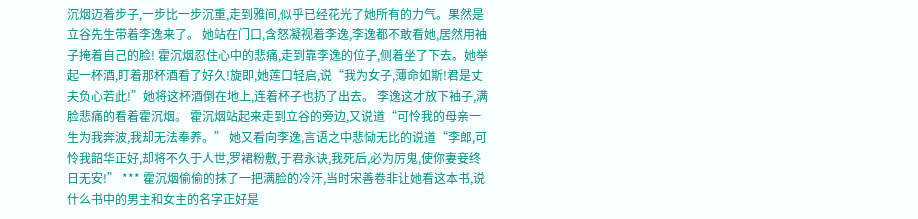沉烟迈着步子,一步比一步沉重,走到雅间,似乎已经花光了她所有的力气。果然是立谷先生带着李逸来了。 她站在门口,含怒凝视着李逸,李逸都不敢看她,居然用袖子掩着自己的脸! 霍沉烟忍住心中的悲痛,走到靠李逸的位子,侧着坐了下去。她举起一杯酒,盯着那杯酒看了好久!旋即,她莲口轻启,说“我为女子,薄命如斯!君是丈夫负心若此!”她将这杯酒倒在地上,连着杯子也扔了出去。 李逸这才放下袖子,满脸悲痛的看着霍沉烟。 霍沉烟站起来走到立谷的旁边,又说道“可怜我的母亲一生为我奔波,我却无法奉养。” 她又看向李逸,言语之中悲恸无比的说道“李郎,可怜我韶华正好,却将不久于人世,罗裙粉敷,于君永诀,我死后,必为厉鬼,使你妻妾终日无安!” *** 霍沉烟偷偷的抹了一把满脸的冷汗,当时宋善卷非让她看这本书,说什么书中的男主和女主的名字正好是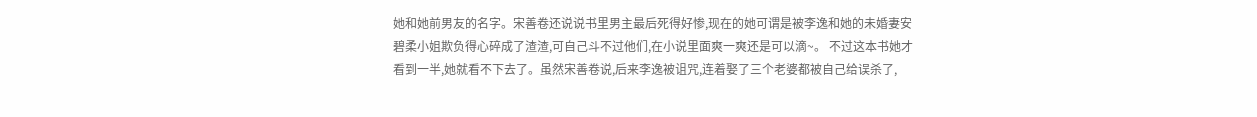她和她前男友的名字。宋善卷还说说书里男主最后死得好惨,现在的她可谓是被李逸和她的未婚妻安碧柔小姐欺负得心碎成了渣渣,可自己斗不过他们,在小说里面爽一爽还是可以滴~。 不过这本书她才看到一半,她就看不下去了。虽然宋善卷说,后来李逸被诅咒,连着娶了三个老婆都被自己给误杀了,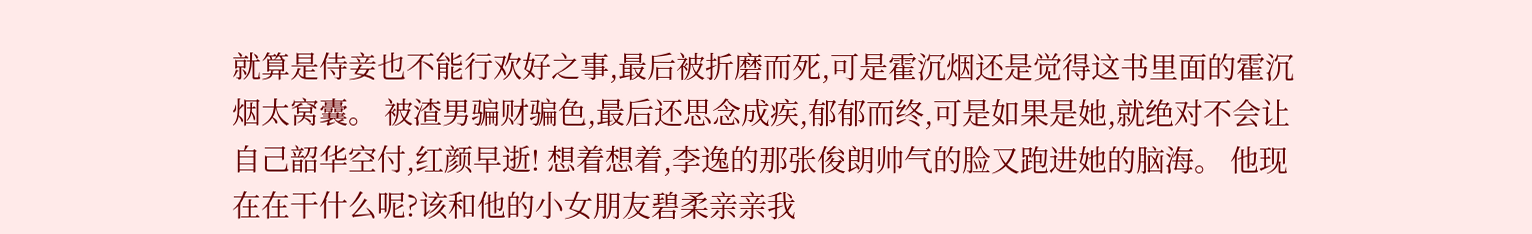就算是侍妾也不能行欢好之事,最后被折磨而死,可是霍沉烟还是觉得这书里面的霍沉烟太窝囊。 被渣男骗财骗色,最后还思念成疾,郁郁而终,可是如果是她,就绝对不会让自己韶华空付,红颜早逝! 想着想着,李逸的那张俊朗帅气的脸又跑进她的脑海。 他现在在干什么呢?该和他的小女朋友碧柔亲亲我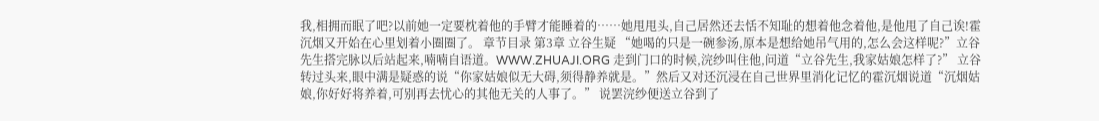我,相拥而眠了吧?以前她一定要枕着他的手臂才能睡着的……她甩甩头,自己居然还去恬不知耻的想着他念着他,是他甩了自己诶!霍沉烟又开始在心里划着小圈圈了。 章节目录 第3章 立谷生疑 “她喝的只是一碗参汤,原本是想给她吊气用的,怎么会这样呢?”立谷先生搭完脉以后站起来,喃喃自语道。WWW.ZHUAJI.ORG 走到门口的时候,浣纱叫住他,问道“立谷先生,我家姑娘怎样了?” 立谷转过头来,眼中满是疑惑的说“你家姑娘似无大碍,须得静养就是。”然后又对还沉浸在自己世界里消化记忆的霍沉烟说道“沉烟姑娘,你好好将养着,可别再去忧心的其他无关的人事了。” 说罢浣纱便送立谷到了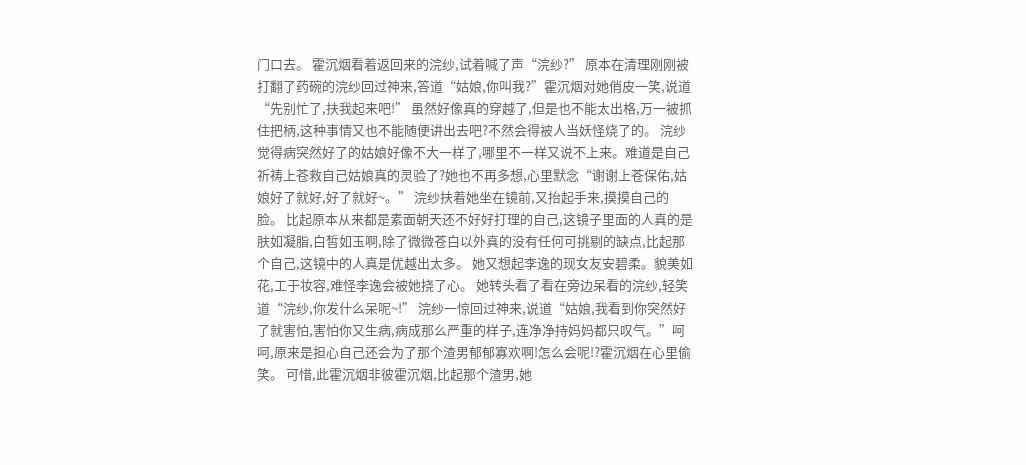门口去。 霍沉烟看着返回来的浣纱,试着喊了声“浣纱?” 原本在清理刚刚被打翻了药碗的浣纱回过神来,答道“姑娘,你叫我?”霍沉烟对她俏皮一笑,说道“先别忙了,扶我起来吧!” 虽然好像真的穿越了,但是也不能太出格,万一被抓住把柄,这种事情又也不能随便讲出去吧?不然会得被人当妖怪烧了的。 浣纱觉得病突然好了的姑娘好像不大一样了,哪里不一样又说不上来。难道是自己祈祷上苍救自己姑娘真的灵验了?她也不再多想,心里默念“谢谢上苍保佑,姑娘好了就好,好了就好~。” 浣纱扶着她坐在镜前,又抬起手来,摸摸自己的脸。 比起原本从来都是素面朝天还不好好打理的自己,这镜子里面的人真的是肤如凝脂,白皙如玉啊,除了微微苍白以外真的没有任何可挑剔的缺点,比起那个自己,这镜中的人真是优越出太多。 她又想起李逸的现女友安碧柔。貌美如花,工于妆容,难怪李逸会被她挠了心。 她转头看了看在旁边呆看的浣纱,轻笑道“浣纱,你发什么呆呢~!” 浣纱一惊回过神来,说道“姑娘,我看到你突然好了就害怕,害怕你又生病,病成那么严重的样子,连净净持妈妈都只叹气。”呵呵,原来是担心自己还会为了那个渣男郁郁寡欢啊!怎么会呢!?霍沉烟在心里偷笑。 可惜,此霍沉烟非彼霍沉烟,比起那个渣男,她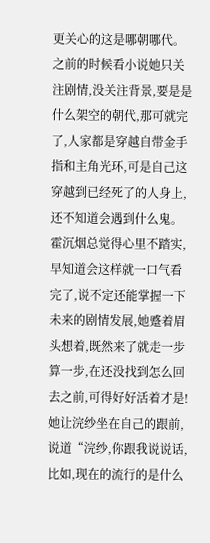更关心的这是哪朝哪代。之前的时候看小说她只关注剧情,没关注背景,要是是什么架空的朝代,那可就完了,人家都是穿越自带金手指和主角光环,可是自己这穿越到已经死了的人身上,还不知道会遇到什么鬼。 霍沉烟总觉得心里不踏实,早知道会这样就一口气看完了,说不定还能掌握一下未来的剧情发展,她蹙着眉头想着,既然来了就走一步算一步,在还没找到怎么回去之前,可得好好活着才是! 她让浣纱坐在自己的跟前,说道“浣纱,你跟我说说话,比如,现在的流行的是什么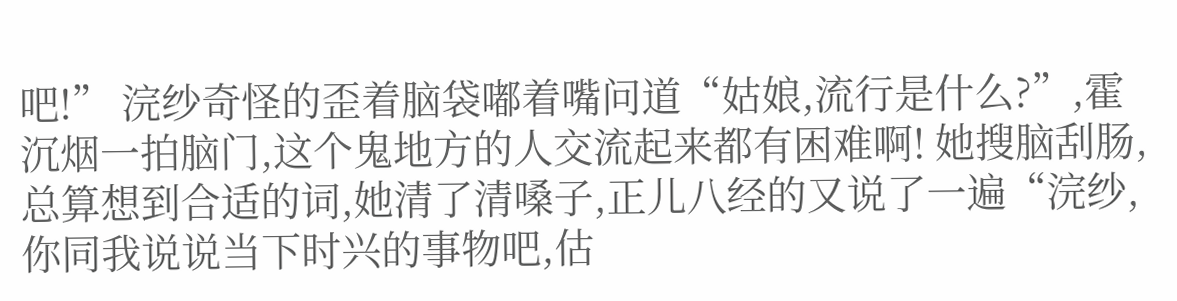吧!” 浣纱奇怪的歪着脑袋嘟着嘴问道“姑娘,流行是什么?”,霍沉烟一拍脑门,这个鬼地方的人交流起来都有困难啊! 她搜脑刮肠,总算想到合适的词,她清了清嗓子,正儿八经的又说了一遍“浣纱,你同我说说当下时兴的事物吧,估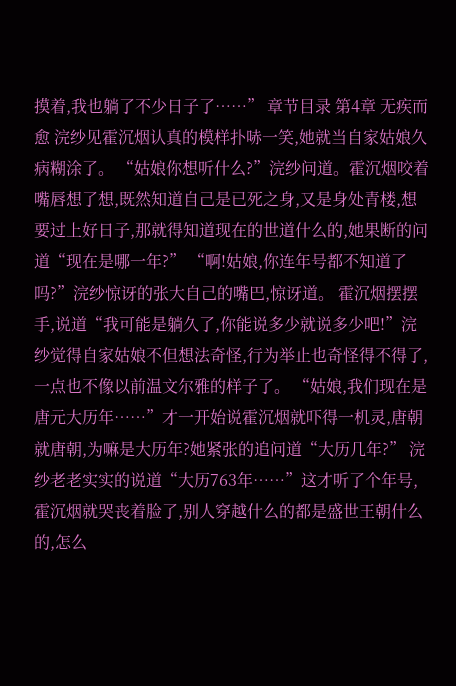摸着,我也躺了不少日子了……” 章节目录 第4章 无疾而愈 浣纱见霍沉烟认真的模样扑哧一笑,她就当自家姑娘久病糊涂了。 “姑娘你想听什么?”浣纱问道。霍沉烟咬着嘴唇想了想,既然知道自己是已死之身,又是身处青楼,想要过上好日子,那就得知道现在的世道什么的,她果断的问道“现在是哪一年?” “啊!姑娘,你连年号都不知道了吗?”浣纱惊讶的张大自己的嘴巴,惊讶道。 霍沉烟摆摆手,说道“我可能是躺久了,你能说多少就说多少吧!”浣纱觉得自家姑娘不但想法奇怪,行为举止也奇怪得不得了,一点也不像以前温文尔雅的样子了。 “姑娘,我们现在是唐元大历年……”才一开始说霍沉烟就吓得一机灵,唐朝就唐朝,为嘛是大历年?她紧张的追问道“大历几年?” 浣纱老老实实的说道“大历763年……”这才听了个年号,霍沉烟就哭丧着脸了,别人穿越什么的都是盛世王朝什么的,怎么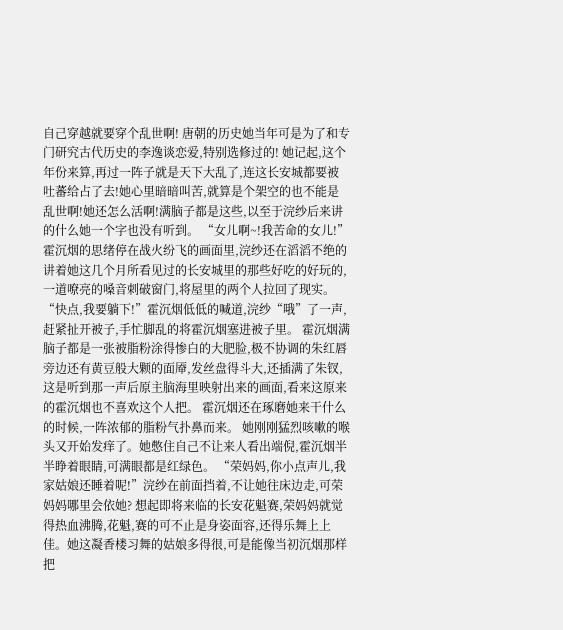自己穿越就要穿个乱世啊! 唐朝的历史她当年可是为了和专门研究古代历史的李逸谈恋爱,特别选修过的! 她记起,这个年份来算,再过一阵子就是天下大乱了,连这长安城都要被吐蕃给占了去!她心里暗暗叫苦,就算是个架空的也不能是乱世啊!她还怎么活啊!满脑子都是这些,以至于浣纱后来讲的什么她一个字也没有听到。 “女儿啊~!我苦命的女儿!”霍沉烟的思绪停在战火纷飞的画面里,浣纱还在滔滔不绝的讲着她这几个月所看见过的长安城里的那些好吃的好玩的,一道嘹亮的嗓音刺破窗门,将屋里的两个人拉回了现实。 “快点,我要躺下!”霍沉烟低低的喊道,浣纱“哦”了一声,赶紧扯开被子,手忙脚乱的将霍沉烟塞进被子里。 霍沉烟满脑子都是一张被脂粉涂得惨白的大肥脸,极不协调的朱红唇旁边还有黄豆般大颗的面厣,发丝盘得斗大,还插满了朱钗,这是听到那一声后原主脑海里映射出来的画面,看来这原来的霍沉烟也不喜欢这个人把。 霍沉烟还在琢磨她来干什么的时候,一阵浓郁的脂粉气扑鼻而来。 她刚刚猛烈咳嗽的喉头又开始发痒了。她憋住自己不让来人看出端倪,霍沉烟半半睁着眼睛,可满眼都是红绿色。 “荣妈妈,你小点声儿,我家姑娘还睡着呢!”浣纱在前面挡着,不让她往床边走,可荣妈妈哪里会依她? 想起即将来临的长安花魁赛,荣妈妈就觉得热血沸腾,花魁,赛的可不止是身姿面容,还得乐舞上上佳。她这凝香楼习舞的姑娘多得很,可是能像当初沉烟那样把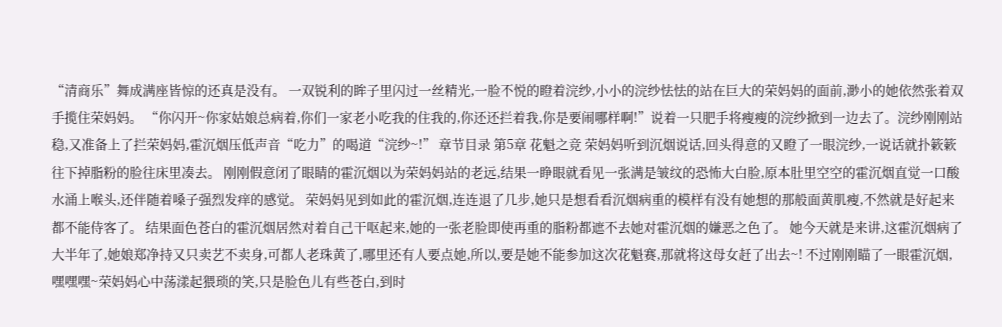“清商乐”舞成满座皆惊的还真是没有。 一双锐利的眸子里闪过一丝精光,一脸不悦的瞪着浣纱,小小的浣纱怯怯的站在巨大的荣妈妈的面前,渺小的她依然张着双手揽住荣妈妈。 “你闪开~你家姑娘总病着,你们一家老小吃我的住我的,你还还拦着我,你是要闹哪样啊!”说着一只肥手将瘦瘦的浣纱掀到一边去了。浣纱刚刚站稳,又准备上了拦荣妈妈,霍沉烟压低声音“吃力”的喝道“浣纱~!” 章节目录 第5章 花魁之竞 荣妈妈听到沉烟说话,回头得意的又瞪了一眼浣纱,一说话就扑簌簌往下掉脂粉的脸往床里凑去。 刚刚假意闭了眼睛的霍沉烟以为荣妈妈站的老远,结果一睁眼就看见一张满是皱纹的恐怖大白脸,原本肚里空空的霍沉烟直觉一口酸水涌上喉头,还伴随着嗓子强烈发痒的感觉。 荣妈妈见到如此的霍沉烟,连连退了几步,她只是想看看沉烟病重的模样有没有她想的那般面黄肌瘦,不然就是好起来都不能侍客了。 结果面色苍白的霍沉烟居然对着自己干呕起来,她的一张老脸即使再重的脂粉都遮不去她对霍沉烟的嫌恶之色了。 她今天就是来讲,这霍沉烟病了大半年了,她娘郑净持又只卖艺不卖身,可都人老珠黄了,哪里还有人要点她,所以,要是她不能参加这次花魁赛,那就将这母女赶了出去~! 不过刚刚瞄了一眼霍沉烟,嘿嘿嘿~荣妈妈心中荡漾起猥琐的笑,只是脸色儿有些苍白,到时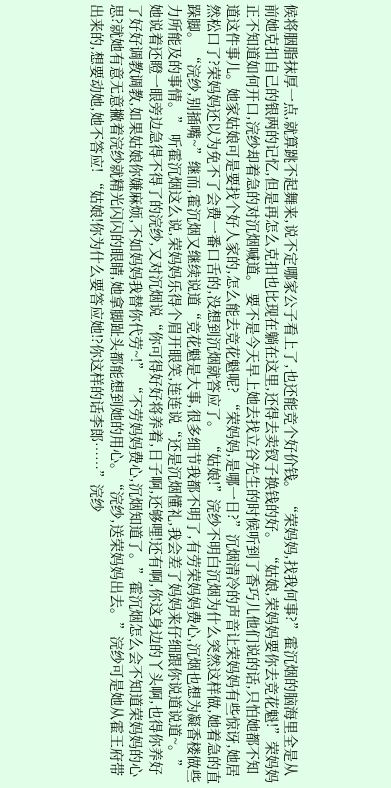候将胭脂抹厚一点,就算跳不起舞来,说不定哪家公子看上了,也还能竞个好价钱。 “荣妈妈,找我何事?”霍沉烟的脑海里全是从前她克扣自己的银两的记忆,但是再怎么克扣也比现在躺在这里,还得去卖钗子换钱的好。 “姑娘,荣妈妈要你去竞花魁!”荣妈妈正不知道如何开口,浣纱却着急的对沉烟喊道。 要不是今天早上她去找立谷先生的时候听到了香巧儿他们说的话,只怕她都不知道这件事儿。她家姑娘可是要找个好人家的,怎么能去竞花魁呢? “荣妈妈,是哪一日?”沉烟清冷的声音让荣妈妈有些惊讶,她居然松口了?荣妈妈还以为免不了会费一番口舌的,没想到沉烟就答应了。 “姑娘!”浣纱不明白沉烟为什么突然这样做,她着急的直跺脚。 “浣纱,别插嘴~”继而,霍沉烟又继续说道“竞花魁是大事,很多细节我都不明了,有劳荣妈妈费心,沉烟也想为凝香楼做些力所能及的事情。” 听霍沉烟这么说,荣妈妈乐得个眉开眼笑,连连说“还是沉烟懂礼,我会差了妈妈来仔细跟你说道说道~。” 她说着还瞪一眼旁边急得不得了的浣纱,又对沉烟说“你可得好好将养着,日子啊,还够哩!还有啊,你这身边的丫头啊,也得你养好了好好调教调教,如果姑娘你嫌麻烦,不如妈妈我替你代劳~!” “不劳妈妈费心,沉烟知道了。”霍沉烟怎么会不知道荣妈妈的心思?就她有意无意撇着浣纱就精光闪闪的眼睛,她拿脚趾头都能想到她的用心。“浣纱,送荣妈妈出去。”浣纱可是她从霍王府带出来的,想要动她,她不答应! “姑娘!你为什么要答应她!?你这样的话李郎……”浣纱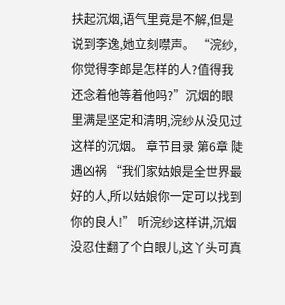扶起沉烟,语气里竟是不解,但是说到李逸,她立刻噤声。 “浣纱,你觉得李郎是怎样的人?值得我还念着他等着他吗?”沉烟的眼里满是坚定和清明,浣纱从没见过这样的沉烟。 章节目录 第6章 陡遇凶祸 “我们家姑娘是全世界最好的人,所以姑娘你一定可以找到你的良人!” 听浣纱这样讲,沉烟没忍住翻了个白眼儿,这丫头可真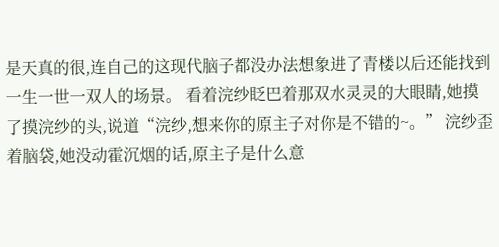是天真的很,连自己的这现代脑子都没办法想象进了青楼以后还能找到一生一世一双人的场景。 看着浣纱眨巴着那双水灵灵的大眼睛,她摸了摸浣纱的头,说道“浣纱,想来你的原主子对你是不错的~。” 浣纱歪着脑袋,她没动霍沉烟的话,原主子是什么意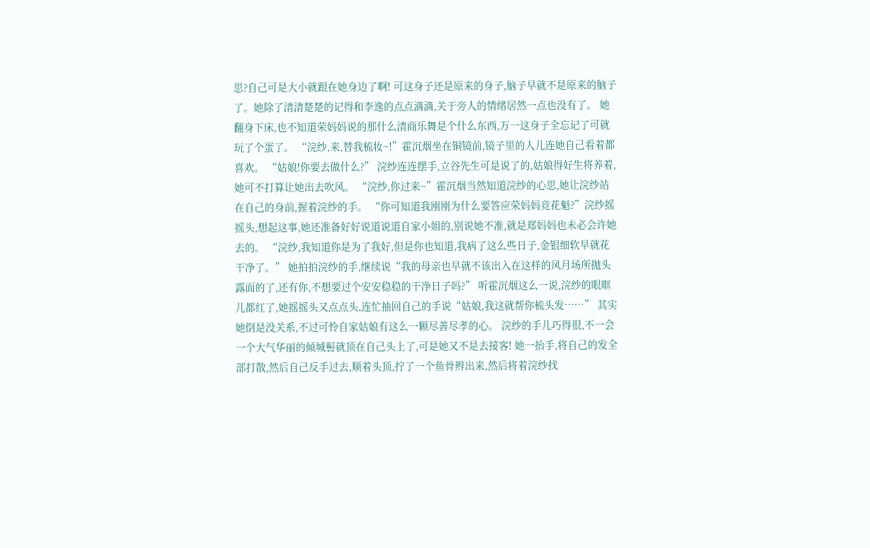思?自己可是大小就跟在她身边了啊! 可这身子还是原来的身子,脑子早就不是原来的脑子了。她除了清清楚楚的记得和李逸的点点滴滴,关于旁人的情绪居然一点也没有了。 她翻身下床,也不知道荣妈妈说的那什么清商乐舞是个什么东西,万一这身子全忘记了可就玩了个蛋了。 “浣纱,来,替我梳妆~!”霍沉烟坐在铜镜前,镜子里的人儿连她自己看着都喜欢。 “姑娘!你要去做什么?” 浣纱连连摆手,立谷先生可是说了的,姑娘得好生将养着,她可不打算让她出去吹风。 “浣纱,你过来~”霍沉烟当然知道浣纱的心思,她让浣纱站在自己的身前,握着浣纱的手。 “你可知道我刚刚为什么要答应荣妈妈竞花魁?”浣纱摇摇头,想起这事,她还准备好好说道说道自家小姐的,别说她不准,就是郑妈妈也未必会许她去的。 “浣纱,我知道你是为了我好,但是你也知道,我病了这么些日子,金银细软早就花干净了。” 她拍拍浣纱的手,继续说“我的母亲也早就不该出入在这样的风月场所抛头露面的了,还有你,不想要过个安安稳稳的干净日子吗?” 听霍沉烟这么一说,浣纱的眼眶儿都红了,她摇摇头又点点头,连忙抽回自己的手说“姑娘,我这就帮你梳头发……” 其实她倒是没关系,不过可怜自家姑娘有这么一颗尽善尽孝的心。 浣纱的手儿巧得很,不一会一个大气华丽的倾城髻就顶在自己头上了,可是她又不是去接客! 她一抬手,将自己的发全部打散,然后自己反手过去,顺着头顶,拧了一个鱼骨辫出来,然后将着浣纱找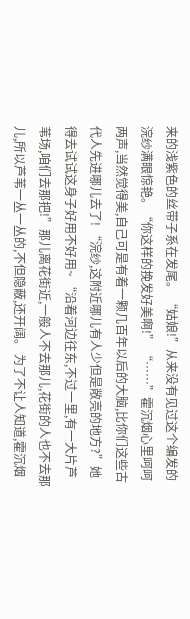来的浅紫色的丝带子系在发尾。 “姑娘!”从来没有见过这个编发的浣纱满眼惊艳。“你这样的挽发好美啊!” “……”霍沉烟心里呵呵两声,当然觉得美,自己可是有着一颗几百年以后的大脑,比你们这些古代人先进哪儿去了! “浣纱,这附近哪儿有人少但是敞亮的地方?”她得去试试这身子好用不好用~ “沿着河边往东,不过一里,有一大片芦苇场,咱们去那把!”那儿离花街近,一般人不去那儿,花街的人也不去那儿,所以芦苇一丛一丛的,不但隐蔽,还开阔。 为了不让人知道,霍沉烟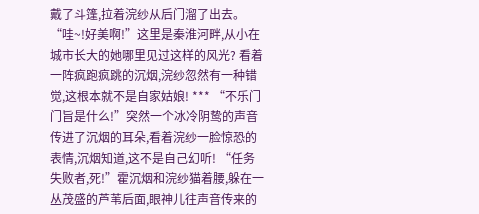戴了斗篷,拉着浣纱从后门溜了出去。 “哇~!好美啊!”这里是秦淮河畔,从小在城市长大的她哪里见过这样的风光? 看着一阵疯跑疯跳的沉烟,浣纱忽然有一种错觉,这根本就不是自家姑娘! *** “不乐门门旨是什么!”突然一个冰冷阴鸷的声音传进了沉烟的耳朵,看着浣纱一脸惊恐的表情,沉烟知道,这不是自己幻听! “任务失败者,死!”霍沉烟和浣纱猫着腰,躲在一丛茂盛的芦苇后面,眼神儿往声音传来的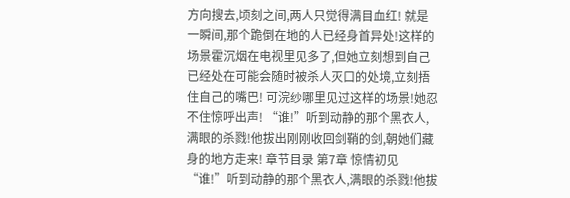方向搜去,顷刻之间,两人只觉得满目血红! 就是一瞬间,那个跪倒在地的人已经身首异处!这样的场景霍沉烟在电视里见多了,但她立刻想到自己已经处在可能会随时被杀人灭口的处境,立刻捂住自己的嘴巴! 可浣纱哪里见过这样的场景!她忍不住惊呼出声! “谁!”听到动静的那个黑衣人,满眼的杀戮!他拔出刚刚收回剑鞘的剑,朝她们藏身的地方走来! 章节目录 第7章 惊情初见 “谁!”听到动静的那个黑衣人,满眼的杀戮!他拔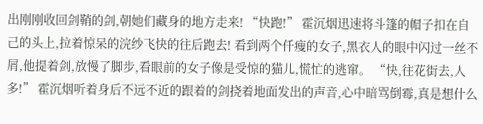出刚刚收回剑鞘的剑,朝她们藏身的地方走来! “快跑!” 霍沉烟迅速将斗篷的帽子扣在自己的头上,拉着惊呆的浣纱飞快的往后跑去! 看到两个仟瘦的女子,黑衣人的眼中闪过一丝不屑,他提着剑,放慢了脚步,看眼前的女子像是受惊的猫儿,慌忙的逃窜。 “快,往花街去,人多!” 霍沉烟听着身后不远不近的跟着的剑挠着地面发出的声音,心中暗骂倒霉,真是想什么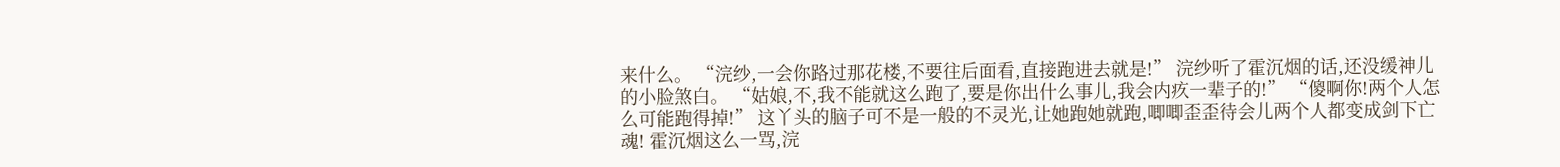来什么。 “浣纱,一会你路过那花楼,不要往后面看,直接跑进去就是!” 浣纱听了霍沉烟的话,还没缓神儿的小脸煞白。 “姑娘,不,我不能就这么跑了,要是你出什么事儿,我会内疚一辈子的!” “傻啊你!两个人怎么可能跑得掉!” 这丫头的脑子可不是一般的不灵光,让她跑她就跑,唧唧歪歪待会儿两个人都变成剑下亡魂! 霍沉烟这么一骂,浣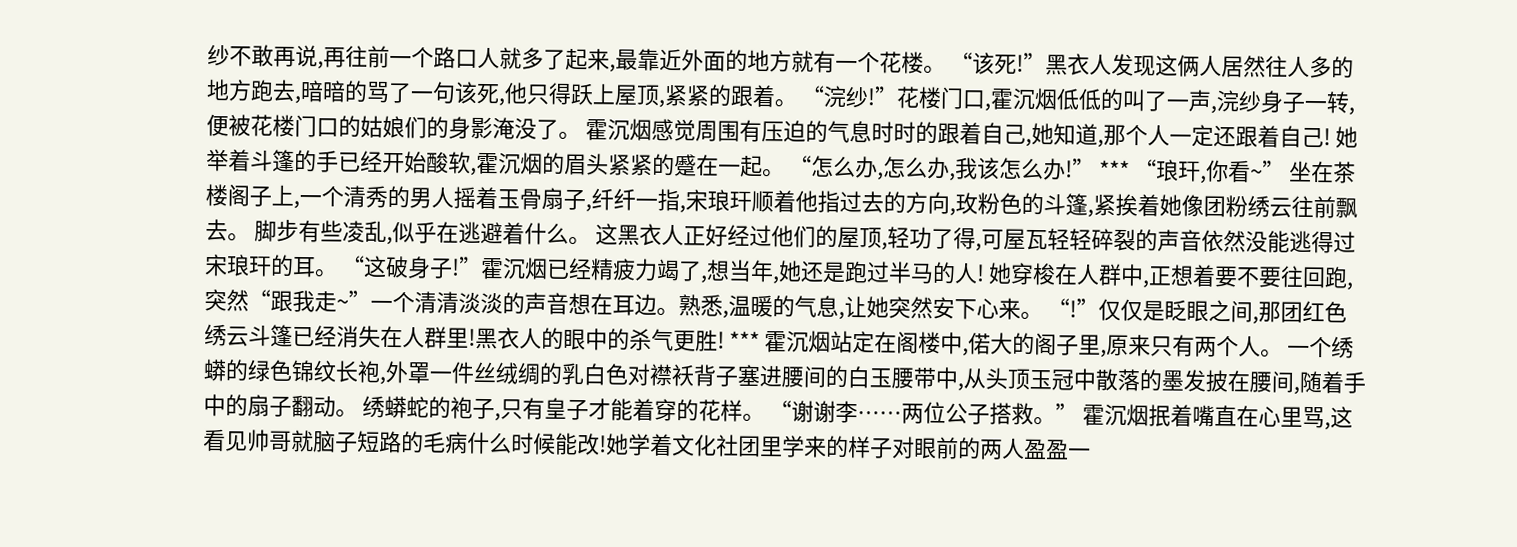纱不敢再说,再往前一个路口人就多了起来,最靠近外面的地方就有一个花楼。 “该死!”黑衣人发现这俩人居然往人多的地方跑去,暗暗的骂了一句该死,他只得跃上屋顶,紧紧的跟着。 “浣纱!”花楼门口,霍沉烟低低的叫了一声,浣纱身子一转,便被花楼门口的姑娘们的身影淹没了。 霍沉烟感觉周围有压迫的气息时时的跟着自己,她知道,那个人一定还跟着自己! 她举着斗篷的手已经开始酸软,霍沉烟的眉头紧紧的蹙在一起。 “怎么办,怎么办,我该怎么办!” *** “琅玕,你看~” 坐在茶楼阁子上,一个清秀的男人摇着玉骨扇子,纤纤一指,宋琅玕顺着他指过去的方向,玫粉色的斗篷,紧挨着她像团粉绣云往前飘去。 脚步有些凌乱,似乎在逃避着什么。 这黑衣人正好经过他们的屋顶,轻功了得,可屋瓦轻轻碎裂的声音依然没能逃得过宋琅玕的耳。 “这破身子!”霍沉烟已经精疲力竭了,想当年,她还是跑过半马的人! 她穿梭在人群中,正想着要不要往回跑,突然“跟我走~”一个清清淡淡的声音想在耳边。熟悉,温暖的气息,让她突然安下心来。 “!”仅仅是眨眼之间,那团红色绣云斗篷已经消失在人群里!黑衣人的眼中的杀气更胜! *** 霍沉烟站定在阁楼中,偌大的阁子里,原来只有两个人。 一个绣蟒的绿色锦纹长袍,外罩一件丝绒绸的乳白色对襟袄背子塞进腰间的白玉腰带中,从头顶玉冠中散落的墨发披在腰间,随着手中的扇子翻动。 绣蟒蛇的袍子,只有皇子才能着穿的花样。 “谢谢李……两位公子搭救。” 霍沉烟抿着嘴直在心里骂,这看见帅哥就脑子短路的毛病什么时候能改!她学着文化社团里学来的样子对眼前的两人盈盈一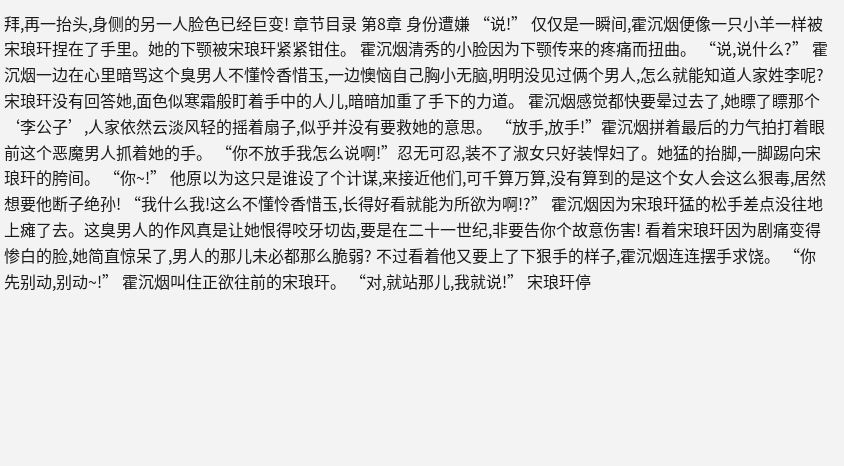拜,再一抬头,身侧的另一人脸色已经巨变! 章节目录 第8章 身份遭嫌 “说!” 仅仅是一瞬间,霍沉烟便像一只小羊一样被宋琅玕捏在了手里。她的下颚被宋琅玕紧紧钳住。 霍沉烟清秀的小脸因为下颚传来的疼痛而扭曲。 “说,说什么?” 霍沉烟一边在心里暗骂这个臭男人不懂怜香惜玉,一边懊恼自己胸小无脑,明明没见过俩个男人,怎么就能知道人家姓李呢? 宋琅玕没有回答她,面色似寒霜般盯着手中的人儿,暗暗加重了手下的力道。 霍沉烟感觉都快要晕过去了,她瞟了瞟那个‘李公子’,人家依然云淡风轻的摇着扇子,似乎并没有要救她的意思。 “放手,放手!”霍沉烟拼着最后的力气拍打着眼前这个恶魔男人抓着她的手。 “你不放手我怎么说啊!”忍无可忍,装不了淑女只好装悍妇了。她猛的抬脚,一脚踢向宋琅玕的胯间。 “你~!” 他原以为这只是谁设了个计谋,来接近他们,可千算万算,没有算到的是这个女人会这么狠毒,居然想要他断子绝孙! “我什么我!这么不懂怜香惜玉,长得好看就能为所欲为啊!?” 霍沉烟因为宋琅玕猛的松手差点没往地上瘫了去。这臭男人的作风真是让她恨得咬牙切齿,要是在二十一世纪,非要告你个故意伤害! 看着宋琅玕因为剧痛变得惨白的脸,她简直惊呆了,男人的那儿未必都那么脆弱? 不过看着他又要上了下狠手的样子,霍沉烟连连摆手求饶。 “你先别动,别动~!” 霍沉烟叫住正欲往前的宋琅玕。 “对,就站那儿,我就说!” 宋琅玕停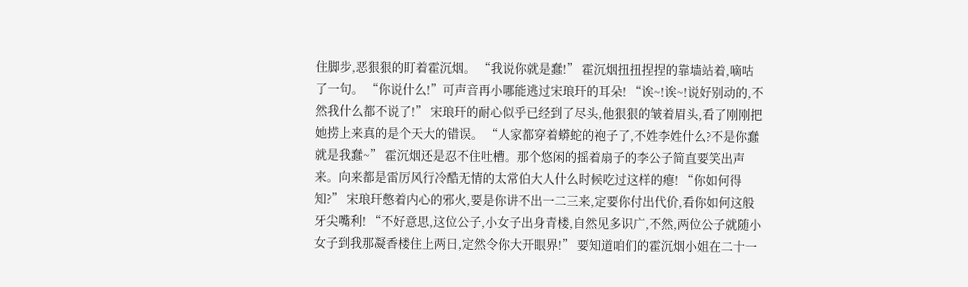住脚步,恶狠狠的盯着霍沉烟。 “我说你就是蠢!” 霍沉烟扭扭捏捏的靠墙站着,嘀咕了一句。 “你说什么!”可声音再小哪能逃过宋琅玕的耳朵! “诶~!诶~!说好别动的,不然我什么都不说了!” 宋琅玕的耐心似乎已经到了尽头,他狠狠的皱着眉头,看了刚刚把她捞上来真的是个天大的错误。 “人家都穿着蟒蛇的袍子了,不姓李姓什么?不是你蠢就是我蠢~” 霍沉烟还是忍不住吐槽。那个悠闲的摇着扇子的李公子简直要笑出声来。向来都是雷厉风行冷酷无情的太常伯大人什么时候吃过这样的瘪! “你如何得知?” 宋琅玕憋着内心的邪火,要是你讲不出一二三来,定要你付出代价,看你如何这般牙尖嘴利! “不好意思,这位公子,小女子出身青楼,自然见多识广,不然,两位公子就随小女子到我那凝香楼住上两日,定然令你大开眼界!” 要知道咱们的霍沉烟小姐在二十一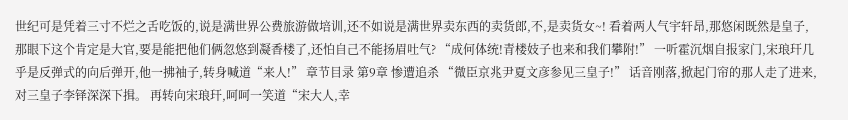世纪可是凭着三寸不烂之舌吃饭的,说是满世界公费旅游做培训,还不如说是满世界卖东西的卖货郎,不,是卖货女~! 看着两人气宇轩昂,那悠闲既然是皇子,那眼下这个肯定是大官,要是能把他们俩忽悠到凝香楼了,还怕自己不能扬眉吐气? “成何体统!青楼妓子也来和我们攀附!” 一听霍沉烟自报家门,宋琅玕几乎是反弹式的向后弹开,他一拂袖子,转身喊道“来人!” 章节目录 第9章 惨遭追杀 “微臣京兆尹夏文彦参见三皇子!” 话音刚落,掀起门帘的那人走了进来,对三皇子李铎深深下揖。 再转向宋琅玕,呵呵一笑道“宋大人,幸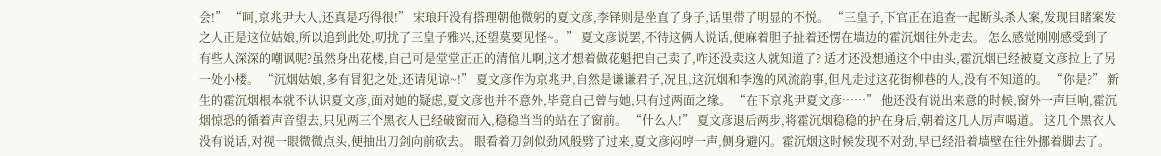会!” “呵,京兆尹大人,还真是巧得很!” 宋琅玕没有搭理朝他微躬的夏文彦,李铎则是坐直了身子,话里带了明显的不悦。 “三皇子,下官正在追查一起断头杀人案,发现目睹案发之人正是这位姑娘,所以追到此处,叨扰了三皇子雅兴,还望莫要见怪~。” 夏文彦说罢,不待这俩人说话,便麻着胆子扯着还愣在墙边的霍沉烟往外走去。 怎么感觉刚刚感受到了有些人深深的嘲讽呢?虽然身出花楼,自己可是堂堂正正的清倌儿啊,这才想着做花魁把自己卖了,咋还没卖这人就知道了? 适才还没想通这个中由头,霍沉烟已经被夏文彦拉上了另一处小楼。 “沉烟姑娘,多有冒犯之处,还请见谅~!” 夏文彦作为京兆尹,自然是谦谦君子,况且,这沉烟和李逸的风流韵事,但凡走过这花街柳巷的人,没有不知道的。 “你是?” 新生的霍沉烟根本就不认识夏文彦,面对她的疑虑,夏文彦也并不意外,毕竟自己曾与她,只有过两面之缘。 “在下京兆尹夏文彦……” 他还没有说出来意的时候,窗外一声巨响,霍沉烟惊恐的循着声音望去,只见两三个黑衣人已经破窗而入,稳稳当当的站在了窗前。 “什么人!” 夏文彦退后两步,将霍沉烟稳稳的护在身后,朝着这几人厉声喝道。 这几个黑衣人没有说话,对视一眼微微点头,便抽出刀剑向前砍去。 眼看着刀剑似劲风般劈了过来,夏文彦闷哼一声,侧身避闪。霍沉烟这时候发现不对劲,早已经沿着墙壁在往外挪着脚去了。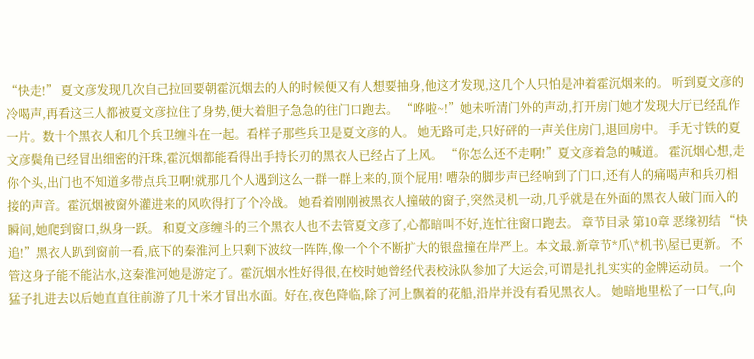“快走!” 夏文彦发现几次自己拉回要朝霍沉烟去的人的时候便又有人想要抽身,他这才发现,这几个人只怕是冲着霍沉烟来的。 听到夏文彦的冷喝声,再看这三人都被夏文彦拉住了身势,便大着胆子急急的往门口跑去。 “哗啦~!”她未听清门外的声动,打开房门她才发现大厅已经乱作一片。数十个黑衣人和几个兵卫缠斗在一起。看样子那些兵卫是夏文彦的人。 她无路可走,只好砰的一声关住房门,退回房中。 手无寸铁的夏文彦鬓角已经冒出细密的汗珠,霍沉烟都能看得出手持长刃的黑衣人已经占了上风。 “你怎么还不走啊!”夏文彦着急的喊道。 霍沉烟心想,走你个头,出门也不知道多带点兵卫啊!就那几个人遇到这么一群一群上来的,顶个屁用! 嘈杂的脚步声已经响到了门口,还有人的痛喝声和兵刃相接的声音。霍沉烟被窗外灌进来的风吹得打了个冷战。 她看着刚刚被黑衣人撞破的窗子,突然灵机一动,几乎就是在外面的黑衣人破门而入的瞬间,她爬到窗口,纵身一跃。 和夏文彦缠斗的三个黑衣人也不去管夏文彦了,心都暗叫不好,连忙往窗口跑去。 章节目录 第10章 恶缘初结 “快追!”黑衣人趴到窗前一看,底下的秦淮河上只剩下波纹一阵阵,像一个个不断扩大的银盘撞在岸严上。本文最.新章节*爪\*机书\屋已更新。 不管这身子能不能沾水,这秦淮河她是游定了。霍沉烟水性好得很,在校时她曾经代表校泳队参加了大运会,可谓是扎扎实实的金牌运动员。 一个猛子扎进去以后她直直往前游了几十米才冒出水面。好在,夜色降临,除了河上飘着的花船,沿岸并没有看见黑衣人。 她暗地里松了一口气,向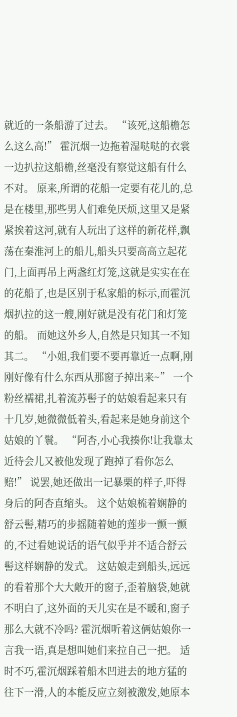就近的一条船游了过去。 “该死,这船檐怎么这么高!” 霍沉烟一边拖着湿哒哒的衣裳一边扒拉这船檐,丝毫没有察觉这船有什么不对。 原来,所谓的花船一定要有花儿的,总是在楼里,那些男人们难免厌烦,这里又是紧紧挨着这河,就有人玩出了这样的新花样,飘荡在秦淮河上的船儿,船头只要高高立起花门,上面再吊上两盏红灯笼,这就是实实在在的花船了,也是区别于私家船的标示,而霍沉烟扒拉的这一艘,刚好就是没有花门和灯笼的船。 而她这外乡人,自然是只知其一不知其二。 “小姐,我们要不要再靠近一点啊,刚刚好像有什么东西从那窗子掉出来~” 一个粉丝襦裙,扎着流苏髻子的姑娘看起来只有十几岁,她微微低着头,看起来是她身前这个姑娘的丫鬟。 “阿杏,小心我揍你!让我靠太近待会儿又被他发现了跑掉了看你怎么赔!” 说罢,她还做出一记暴栗的样子,吓得身后的阿杏直缩头。 这个姑娘梳着娴静的舒云髻,精巧的步摇随着她的莲步一颤一颤的,不过看她说话的语气似乎并不适合舒云髻这样娴静的发式。 这姑娘走到船头,远远的看着那个大大敞开的窗子,歪着脑袋,她就不明白了,这外面的天儿实在是不暖和,窗子那么大就不冷吗? 霍沉烟听着这俩姑娘你一言我一语,真是想叫她们来拉自己一把。 适时不巧,霍沉烟踩着船木凹进去的地方猛的往下一滑,人的本能反应立刻被激发,她原本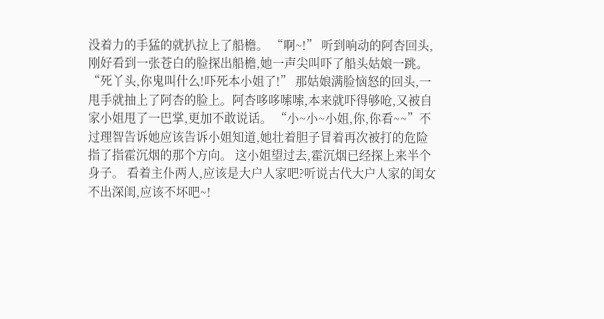没着力的手猛的就扒拉上了船檐。 “啊~!” 听到响动的阿杏回头,刚好看到一张苍白的脸探出船檐,她一声尖叫吓了船头姑娘一跳。 “死丫头,你鬼叫什么!吓死本小姐了!” 那姑娘满脸恼怒的回头,一甩手就抽上了阿杏的脸上。阿杏哆哆嗦嗦,本来就吓得够呛,又被自家小姐甩了一巴掌,更加不敢说话。 “小~小~小姐,你,你看~~”不过理智告诉她应该告诉小姐知道,她壮着胆子冒着再次被打的危险指了指霍沉烟的那个方向。 这小姐望过去,霍沉烟已经探上来半个身子。 看着主仆两人,应该是大户人家吧?听说古代大户人家的闺女不出深闺,应该不坏吧~!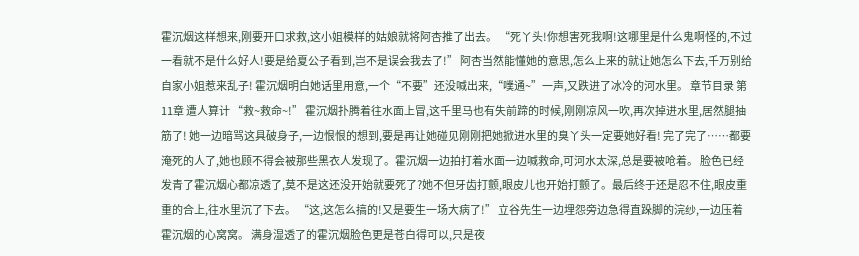霍沉烟这样想来,刚要开口求救,这小姐模样的姑娘就将阿杏推了出去。 “死丫头!你想害死我啊!这哪里是什么鬼啊怪的,不过一看就不是什么好人!要是给夏公子看到,岂不是误会我去了!” 阿杏当然能懂她的意思,怎么上来的就让她怎么下去,千万别给自家小姐惹来乱子! 霍沉烟明白她话里用意,一个“不要”还没喊出来,“噗通~”一声,又跌进了冰冷的河水里。 章节目录 第11章 遭人算计 “救~救命~!” 霍沉烟扑腾着往水面上冒,这千里马也有失前蹄的时候,刚刚凉风一吹,再次掉进水里,居然腿抽筋了! 她一边暗骂这具破身子,一边恨恨的想到,要是再让她碰见刚刚把她掀进水里的臭丫头一定要她好看! 完了完了……都要淹死的人了,她也顾不得会被那些黑衣人发现了。霍沉烟一边拍打着水面一边喊救命,可河水太深,总是要被呛着。 脸色已经发青了霍沉烟心都凉透了,莫不是这还没开始就要死了?她不但牙齿打颤,眼皮儿也开始打颤了。最后终于还是忍不住,眼皮重重的合上,往水里沉了下去。 “这,这怎么搞的!又是要生一场大病了!” 立谷先生一边埋怨旁边急得直跺脚的浣纱,一边压着霍沉烟的心窝窝。 满身湿透了的霍沉烟脸色更是苍白得可以,只是夜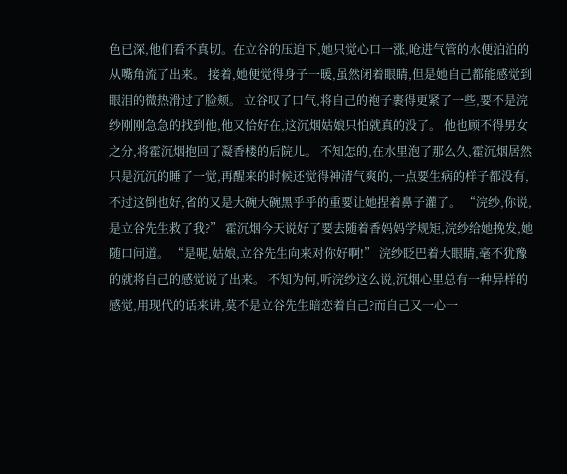色已深,他们看不真切。在立谷的压迫下,她只觉心口一涨,呛进气管的水便泊泊的从嘴角流了出来。 接着,她便觉得身子一暖,虽然闭着眼睛,但是她自己都能感觉到眼泪的微热滑过了脸颊。 立谷叹了口气,将自己的袍子裹得更紧了一些,要不是浣纱刚刚急急的找到他,他又恰好在,这沉烟姑娘只怕就真的没了。 他也顾不得男女之分,将霍沉烟抱回了凝香楼的后院儿。 不知怎的,在水里泡了那么久,霍沉烟居然只是沉沉的睡了一觉,再醒来的时候还觉得神清气爽的,一点要生病的样子都没有,不过这倒也好,省的又是大碗大碗黑乎乎的重要让她捏着鼻子灌了。 “浣纱,你说,是立谷先生救了我?” 霍沉烟今天说好了要去随着香妈妈学规矩,浣纱给她挽发,她随口问道。 “是呢,姑娘,立谷先生向来对你好啊!” 浣纱眨巴着大眼睛,毫不犹豫的就将自己的感觉说了出来。 不知为何,听浣纱这么说,沉烟心里总有一种异样的感觉,用现代的话来讲,莫不是立谷先生暗恋着自己?而自己又一心一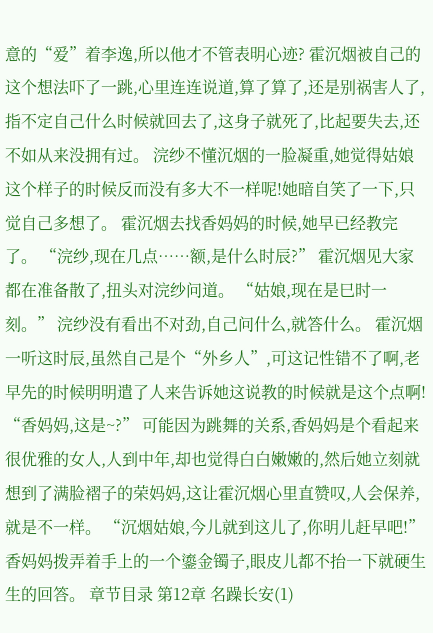意的“爱”着李逸,所以他才不管表明心迹? 霍沉烟被自己的这个想法吓了一跳,心里连连说道,算了算了,还是别祸害人了,指不定自己什么时候就回去了,这身子就死了,比起要失去,还不如从来没拥有过。 浣纱不懂沉烟的一脸凝重,她觉得姑娘这个样子的时候反而没有多大不一样呢!她暗自笑了一下,只觉自己多想了。 霍沉烟去找香妈妈的时候,她早已经教完了。 “浣纱,现在几点……额,是什么时辰?” 霍沉烟见大家都在准备散了,扭头对浣纱问道。 “姑娘,现在是巳时一刻。” 浣纱没有看出不对劲,自己问什么,就答什么。 霍沉烟一听这时辰,虽然自己是个“外乡人”,可这记性错不了啊,老早先的时候明明遣了人来告诉她这说教的时候就是这个点啊! “香妈妈,这是~?” 可能因为跳舞的关系,香妈妈是个看起来很优雅的女人,人到中年,却也觉得白白嫩嫩的,然后她立刻就想到了满脸褶子的荣妈妈,这让霍沉烟心里直赞叹,人会保养,就是不一样。 “沉烟姑娘,今儿就到这儿了,你明儿赶早吧!” 香妈妈拨弄着手上的一个鎏金镯子,眼皮儿都不抬一下就硬生生的回答。 章节目录 第12章 名躁长安(1)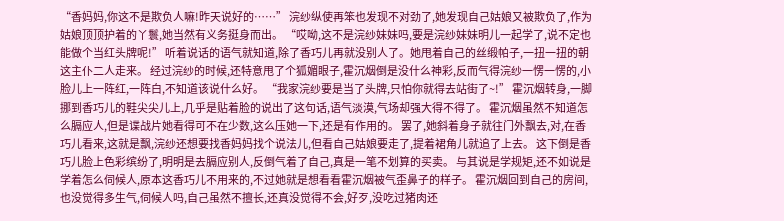“香妈妈,你这不是欺负人嘛!昨天说好的……” 浣纱纵使再笨也发现不对劲了,她发现自己姑娘又被欺负了,作为姑娘顶顶护着的丫鬟,她当然有义务挺身而出。 “哎呦,这不是浣纱妹妹吗,要是浣纱妹妹明儿一起学了,说不定也能做个当红头牌呢!” 听着说话的语气就知道,除了香巧儿再就没别人了。她甩着自己的丝缎帕子,一扭一扭的朝这主仆二人走来。 经过浣纱的时候,还特意甩了个狐媚眼子,霍沉烟倒是没什么神彩,反而气得浣纱一愣一愣的,小脸儿上一阵红,一阵白,不知道该说什么好。 “我家浣纱要是当了头牌,只怕你就得去站街了~!” 霍沉烟转身,一脚挪到香巧儿的鞋尖尖儿上,几乎是贴着脸的说出了这句话,语气淡漠,气场却强大得不得了。 霍沉烟虽然不知道怎么膈应人,但是谍战片她看得可不在少数,这么压她一下,还是有作用的。 罢了,她斜着身子就往门外飘去,对,在香巧儿看来,这就是飘,浣纱还想要找香妈妈找个说法儿,但看自己姑娘要走了,提着裙角儿就追了上去。 这下倒是香巧儿脸上色彩缤纷了,明明是去膈应别人,反倒气着了自己,真是一笔不划算的买卖。 与其说是学规矩,还不如说是学着怎么伺候人,原本这香巧儿不用来的,不过她就是想看看霍沉烟被气歪鼻子的样子。 霍沉烟回到自己的房间,也没觉得多生气,伺候人吗,自己虽然不擅长,还真没觉得不会,好歹,没吃过猪肉还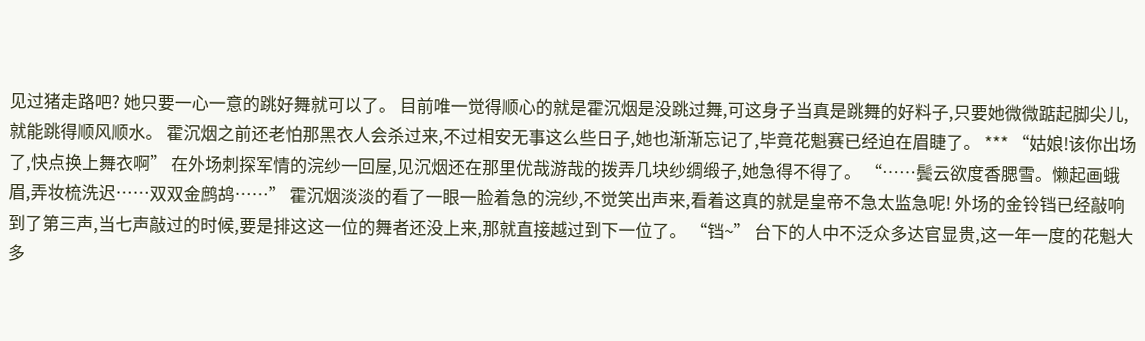见过猪走路吧? 她只要一心一意的跳好舞就可以了。 目前唯一觉得顺心的就是霍沉烟是没跳过舞,可这身子当真是跳舞的好料子,只要她微微踮起脚尖儿,就能跳得顺风顺水。 霍沉烟之前还老怕那黑衣人会杀过来,不过相安无事这么些日子,她也渐渐忘记了,毕竟花魁赛已经迫在眉睫了。 *** “姑娘!该你出场了,快点换上舞衣啊” 在外场刺探军情的浣纱一回屋,见沉烟还在那里优哉游哉的拨弄几块纱绸缎子,她急得不得了。 “……鬓云欲度香腮雪。懒起画蛾眉,弄妆梳洗迟……双双金鹧鸪……” 霍沉烟淡淡的看了一眼一脸着急的浣纱,不觉笑出声来,看着这真的就是皇帝不急太监急呢! 外场的金铃铛已经敲响到了第三声,当七声敲过的时候,要是排这这一位的舞者还没上来,那就直接越过到下一位了。 “铛~” 台下的人中不泛众多达官显贵,这一年一度的花魁大多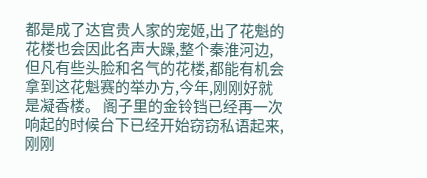都是成了达官贵人家的宠姬,出了花魁的花楼也会因此名声大躁,整个秦淮河边,但凡有些头脸和名气的花楼,都能有机会拿到这花魁赛的举办方,今年,刚刚好就是凝香楼。 阁子里的金铃铛已经再一次响起的时候台下已经开始窃窃私语起来,刚刚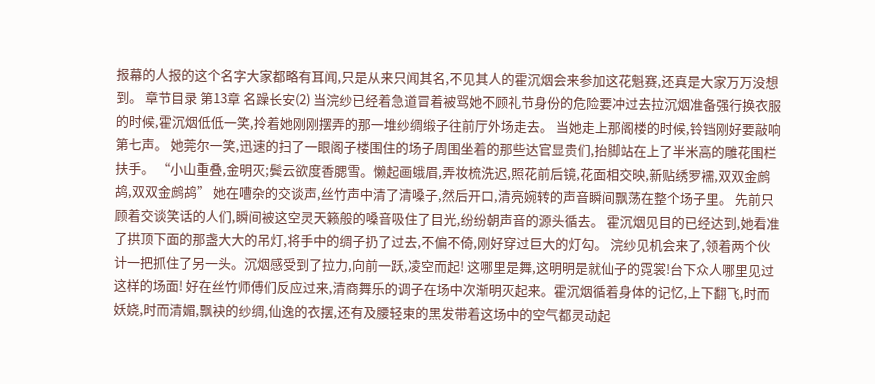报幕的人报的这个名字大家都略有耳闻,只是从来只闻其名,不见其人的霍沉烟会来参加这花魁赛,还真是大家万万没想到。 章节目录 第13章 名躁长安(2) 当浣纱已经着急道冒着被骂她不顾礼节身份的危险要冲过去拉沉烟准备强行换衣服的时候,霍沉烟低低一笑,拎着她刚刚摆弄的那一堆纱绸缎子往前厅外场走去。 当她走上那阁楼的时候,铃铛刚好要敲响第七声。 她莞尔一笑,迅速的扫了一眼阁子楼围住的场子周围坐着的那些达官显贵们,抬脚站在上了半米高的雕花围栏扶手。 “小山重叠,金明灭;鬓云欲度香腮雪。懒起画蛾眉,弄妆梳洗迟,照花前后镜,花面相交映,新贴绣罗襦,双双金鹧鸪,双双金鹧鸪” 她在嘈杂的交谈声,丝竹声中清了清嗓子,然后开口,清亮婉转的声音瞬间飘荡在整个场子里。 先前只顾着交谈笑话的人们,瞬间被这空灵天籁般的嗓音吸住了目光,纷纷朝声音的源头循去。 霍沉烟见目的已经达到,她看准了拱顶下面的那盏大大的吊灯,将手中的绸子扔了过去,不偏不倚,刚好穿过巨大的灯勾。 浣纱见机会来了,领着两个伙计一把抓住了另一头。沉烟感受到了拉力,向前一跃,凌空而起! 这哪里是舞,这明明是就仙子的霓裳!台下众人哪里见过这样的场面! 好在丝竹师傅们反应过来,清商舞乐的调子在场中次渐明灭起来。霍沉烟循着身体的记忆,上下翻飞,时而妖娆,时而清媚,飘袂的纱绸,仙逸的衣摆,还有及腰轻束的黑发带着这场中的空气都灵动起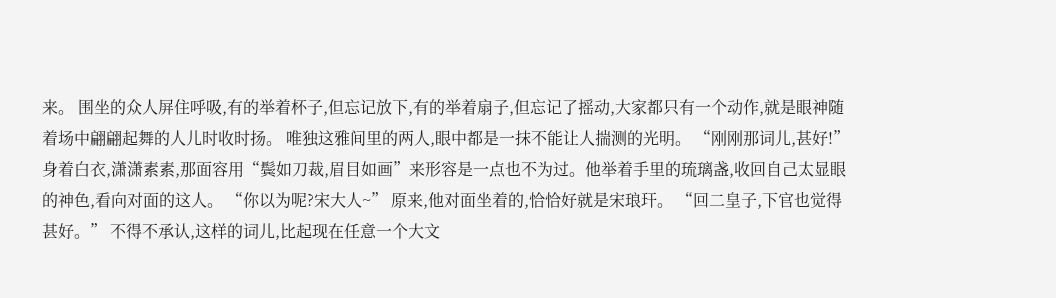来。 围坐的众人屏住呼吸,有的举着杯子,但忘记放下,有的举着扇子,但忘记了摇动,大家都只有一个动作,就是眼神随着场中翩翩起舞的人儿时收时扬。 唯独这雅间里的两人,眼中都是一抹不能让人揣测的光明。 “刚刚那词儿,甚好!” 身着白衣,潇潇素素,那面容用“鬓如刀裁,眉目如画”来形容是一点也不为过。他举着手里的琉璃盏,收回自己太显眼的神色,看向对面的这人。 “你以为呢?宋大人~” 原来,他对面坐着的,恰恰好就是宋琅玕。 “回二皇子,下官也觉得甚好。” 不得不承认,这样的词儿,比起现在任意一个大文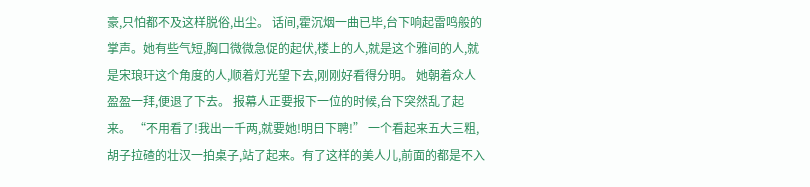豪,只怕都不及这样脱俗,出尘。 话间,霍沉烟一曲已毕,台下响起雷鸣般的掌声。她有些气短,胸口微微急促的起伏,楼上的人,就是这个雅间的人,就是宋琅玕这个角度的人,顺着灯光望下去,刚刚好看得分明。 她朝着众人盈盈一拜,便退了下去。 报幕人正要报下一位的时候,台下突然乱了起来。 “不用看了!我出一千两,就要她!明日下聘!” 一个看起来五大三粗,胡子拉碴的壮汉一拍桌子,站了起来。有了这样的美人儿,前面的都是不入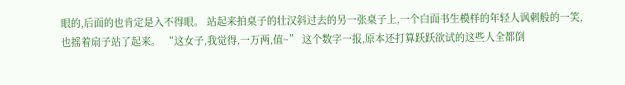眼的,后面的也肯定是入不得眼。 站起来拍桌子的壮汉斜过去的另一张桌子上,一个白面书生模样的年轻人讽刺般的一笑,也摇着扇子站了起来。 “这女子,我觉得,一万两,值~” 这个数字一报,原本还打算跃跃欲试的这些人全都倒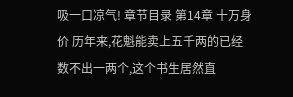吸一口凉气! 章节目录 第14章 十万身价 历年来,花魁能卖上五千两的已经数不出一两个,这个书生居然直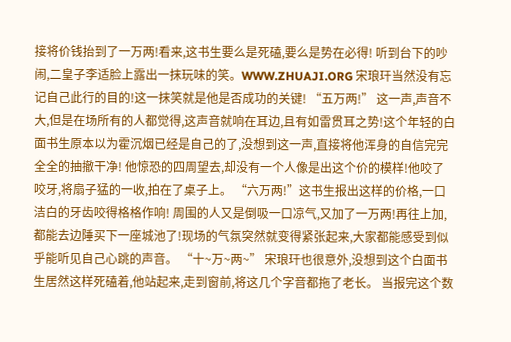接将价钱抬到了一万两!看来,这书生要么是死磕,要么是势在必得! 听到台下的吵闹,二皇子李适脸上露出一抹玩味的笑。WWW.ZHUAJI.ORG 宋琅玕当然没有忘记自己此行的目的!这一抹笑就是他是否成功的关键! “五万两!” 这一声,声音不大,但是在场所有的人都觉得,这声音就响在耳边,且有如雷贯耳之势!这个年轻的白面书生原本以为霍沉烟已经是自己的了,没想到这一声,直接将他浑身的自信完完全全的抽撤干净! 他惊恐的四周望去,却没有一个人像是出这个价的模样!他咬了咬牙,将扇子猛的一收,拍在了桌子上。 “六万两!”这书生报出这样的价格,一口洁白的牙齿咬得格格作响! 周围的人又是倒吸一口凉气,又加了一万两!再往上加,都能去边陲买下一座城池了!现场的气氛突然就变得紧张起来,大家都能感受到似乎能听见自己心跳的声音。 “十~万~两~” 宋琅玕也很意外,没想到这个白面书生居然这样死磕着,他站起来,走到窗前,将这几个字音都拖了老长。 当报完这个数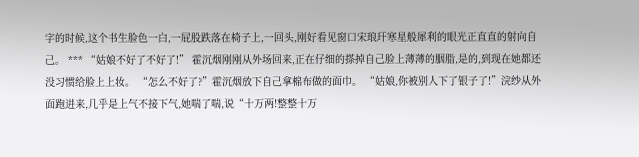字的时候,这个书生脸色一白,一屁股跌落在椅子上,一回头,刚好看见窗口宋琅玕寒星般犀利的眼光正直直的射向自己。 *** “姑娘不好了不好了!” 霍沉烟刚刚从外场回来,正在仔细的搽掉自己脸上薄薄的胭脂,是的,到现在她都还没习惯给脸上上妆。 “怎么不好了?”霍沉烟放下自己拿棉布做的面巾。 “姑娘,你被别人下了银子了!”浣纱从外面跑进来,几乎是上气不接下气,她喘了喘,说“十万两!整整十万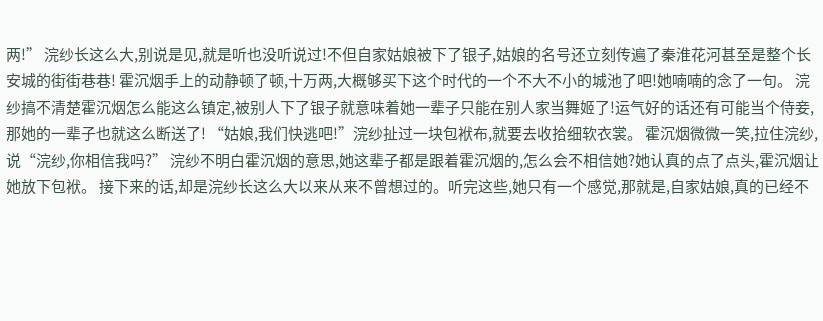两!” 浣纱长这么大,别说是见,就是听也没听说过!不但自家姑娘被下了银子,姑娘的名号还立刻传遍了秦淮花河甚至是整个长安城的街街巷巷! 霍沉烟手上的动静顿了顿,十万两,大概够买下这个时代的一个不大不小的城池了吧!她喃喃的念了一句。 浣纱搞不清楚霍沉烟怎么能这么镇定,被别人下了银子就意味着她一辈子只能在别人家当舞姬了!运气好的话还有可能当个侍妾,那她的一辈子也就这么断送了! “姑娘,我们快逃吧!”浣纱扯过一块包袱布,就要去收拾细软衣裳。 霍沉烟微微一笑,拉住浣纱,说“浣纱,你相信我吗?” 浣纱不明白霍沉烟的意思,她这辈子都是跟着霍沉烟的,怎么会不相信她?她认真的点了点头,霍沉烟让她放下包袱。 接下来的话,却是浣纱长这么大以来从来不曾想过的。听完这些,她只有一个感觉,那就是,自家姑娘,真的已经不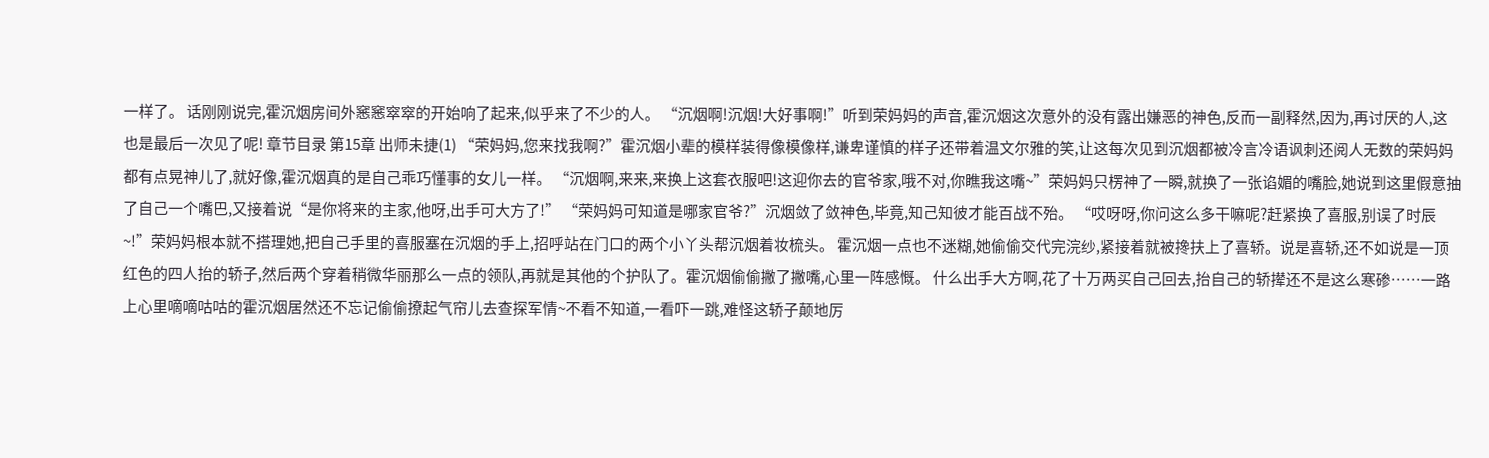一样了。 话刚刚说完,霍沉烟房间外窸窸窣窣的开始响了起来,似乎来了不少的人。 “沉烟啊!沉烟!大好事啊!”听到荣妈妈的声音,霍沉烟这次意外的没有露出嫌恶的神色,反而一副释然,因为,再讨厌的人,这也是最后一次见了呢! 章节目录 第15章 出师未捷(1) “荣妈妈,您来找我啊?”霍沉烟小辈的模样装得像模像样,谦卑谨慎的样子还带着温文尔雅的笑,让这每次见到沉烟都被冷言冷语讽刺还阅人无数的荣妈妈都有点晃神儿了,就好像,霍沉烟真的是自己乖巧懂事的女儿一样。 “沉烟啊,来来,来换上这套衣服吧!这迎你去的官爷家,哦不对,你瞧我这嘴~”荣妈妈只楞神了一瞬,就换了一张谄媚的嘴脸,她说到这里假意抽了自己一个嘴巴,又接着说“是你将来的主家,他呀,出手可大方了!” “荣妈妈可知道是哪家官爷?”沉烟敛了敛神色,毕竟,知己知彼才能百战不殆。 “哎呀呀,你问这么多干嘛呢?赶紧换了喜服,别误了时辰~!”荣妈妈根本就不搭理她,把自己手里的喜服塞在沉烟的手上,招呼站在门口的两个小丫头帮沉烟着妆梳头。 霍沉烟一点也不迷糊,她偷偷交代完浣纱,紧接着就被搀扶上了喜轿。说是喜轿,还不如说是一顶红色的四人抬的轿子,然后两个穿着稍微华丽那么一点的领队,再就是其他的个护队了。霍沉烟偷偷撇了撇嘴,心里一阵感慨。 什么出手大方啊,花了十万两买自己回去,抬自己的轿撵还不是这么寒碜……一路上心里嘀嘀咕咕的霍沉烟居然还不忘记偷偷撩起气帘儿去查探军情~不看不知道,一看吓一跳,难怪这轿子颠地厉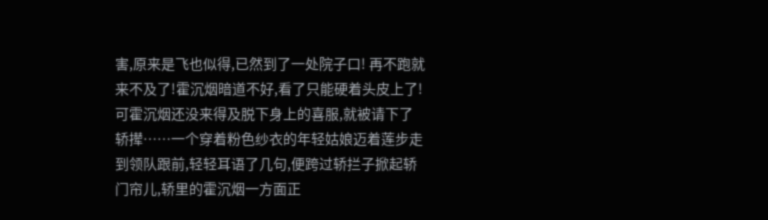害,原来是飞也似得,已然到了一处院子口! 再不跑就来不及了!霍沉烟暗道不好,看了只能硬着头皮上了! 可霍沉烟还没来得及脱下身上的喜服,就被请下了轿撵……一个穿着粉色纱衣的年轻姑娘迈着莲步走到领队跟前,轻轻耳语了几句,便跨过轿拦子掀起轿门帘儿,轿里的霍沉烟一方面正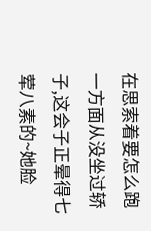在思索着要怎么跑一方面从没坐过轿子,这会子正晕得七荤八素的~她脸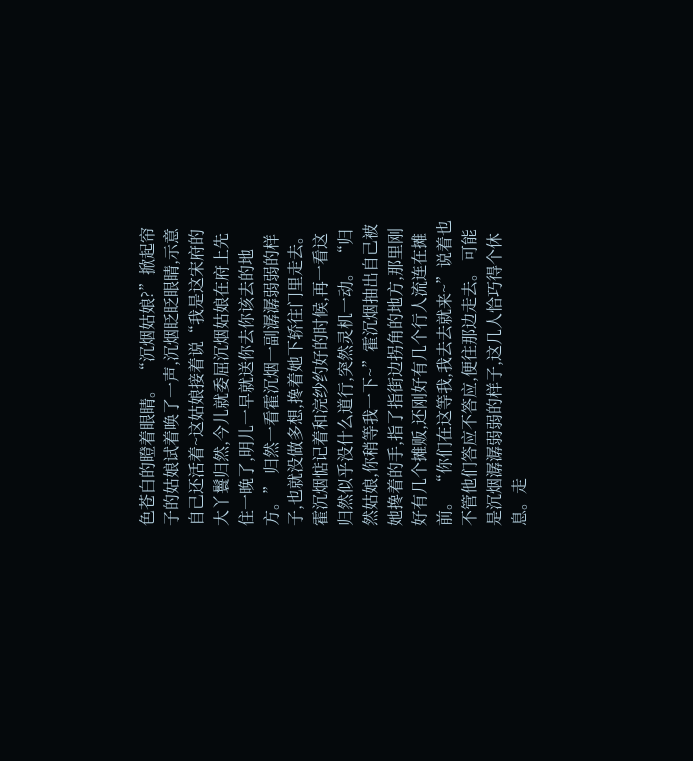色苍白的瞪着眼睛。 “沉烟姑娘?”掀起帘子的姑娘试着唤了一声,沉烟眨眨眼睛,示意自己还活着~这姑娘接着说“我是这宋府的大丫鬟归然,今儿就委屈沉烟姑娘在府上先住一晚了,明儿一早就送你去你该去的地方。” 归然一看霍沉烟一副潺潺弱弱的样子,也就没做多想,搀着她下轿往门里走去。霍沉烟惦记着和浣纱约好的时候,再一看这归然似乎没什么道行,突然灵机一动。 “归然姑娘,你稍等我一下~”霍沉烟抽出自己被她搀着的手,指了指街边拐角的地方,那里刚好有几个摊贩,还刚好有几个行人流连在摊前。 “你们在这等我,我去去就来~”说着也不管他们答应不答应,便往那边走去。 可能是沉烟潺潺弱弱的样子,这几人恰巧得个休息。走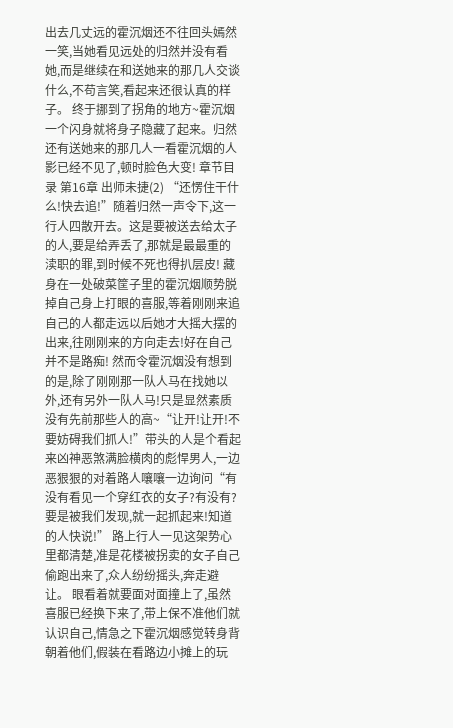出去几丈远的霍沉烟还不往回头嫣然一笑,当她看见远处的归然并没有看她,而是继续在和送她来的那几人交谈什么,不苟言笑,看起来还很认真的样子。 终于挪到了拐角的地方~霍沉烟一个闪身就将身子隐藏了起来。归然还有送她来的那几人一看霍沉烟的人影已经不见了,顿时脸色大变! 章节目录 第16章 出师未捷(2) “还愣住干什么!快去追!”随着归然一声令下,这一行人四散开去。这是要被送去给太子的人,要是给弄丢了,那就是最最重的渎职的罪,到时候不死也得扒层皮! 藏身在一处破菜筐子里的霍沉烟顺势脱掉自己身上打眼的喜服,等着刚刚来追自己的人都走远以后她才大摇大摆的出来,往刚刚来的方向走去!好在自己并不是路痴! 然而令霍沉烟没有想到的是,除了刚刚那一队人马在找她以外,还有另外一队人马!只是显然素质没有先前那些人的高~“让开!让开!不要妨碍我们抓人!”带头的人是个看起来凶神恶煞满脸横肉的彪悍男人,一边恶狠狠的对着路人嚷嚷一边询问“有没有看见一个穿红衣的女子?有没有?要是被我们发现,就一起抓起来!知道的人快说!” 路上行人一见这架势心里都清楚,准是花楼被拐卖的女子自己偷跑出来了,众人纷纷摇头,奔走避让。 眼看着就要面对面撞上了,虽然喜服已经换下来了,带上保不准他们就认识自己,情急之下霍沉烟感觉转身背朝着他们,假装在看路边小摊上的玩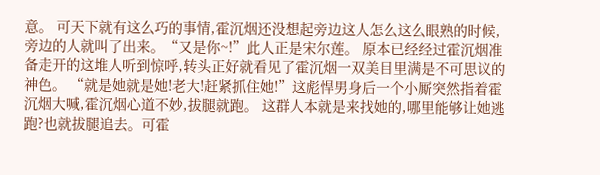意。 可天下就有这么巧的事情,霍沉烟还没想起旁边这人怎么这么眼熟的时候,旁边的人就叫了出来。“又是你~!”此人正是宋尔莲。 原本已经经过霍沉烟准备走开的这堆人听到惊呼,转头正好就看见了霍沉烟一双美目里满是不可思议的神色。 “就是她就是她!老大!赶紧抓住她!”这彪悍男身后一个小厮突然指着霍沉烟大喊,霍沉烟心道不妙,拔腿就跑。 这群人本就是来找她的,哪里能够让她逃跑?也就拔腿追去。可霍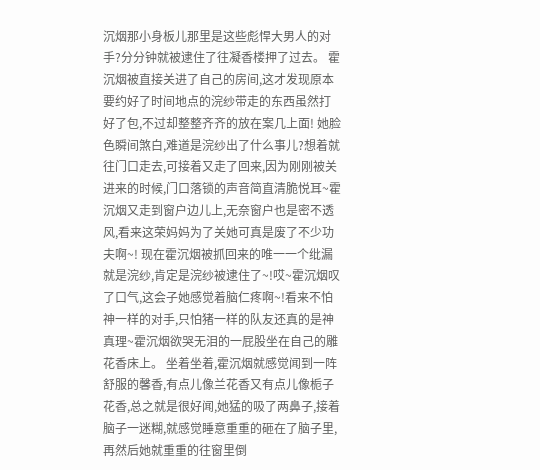沉烟那小身板儿那里是这些彪悍大男人的对手?分分钟就被逮住了往凝香楼押了过去。 霍沉烟被直接关进了自己的房间,这才发现原本要约好了时间地点的浣纱带走的东西虽然打好了包,不过却整整齐齐的放在案几上面! 她脸色瞬间煞白,难道是浣纱出了什么事儿?想着就往门口走去,可接着又走了回来,因为刚刚被关进来的时候,门口落锁的声音简直清脆悦耳~霍沉烟又走到窗户边儿上,无奈窗户也是密不透风,看来这荣妈妈为了关她可真是废了不少功夫啊~! 现在霍沉烟被抓回来的唯一一个纰漏就是浣纱,肯定是浣纱被逮住了~!哎~霍沉烟叹了口气,这会子她感觉着脑仁疼啊~!看来不怕神一样的对手,只怕猪一样的队友还真的是神真理~霍沉烟欲哭无泪的一屁股坐在自己的雕花香床上。 坐着坐着,霍沉烟就感觉闻到一阵舒服的馨香,有点儿像兰花香又有点儿像栀子花香,总之就是很好闻,她猛的吸了两鼻子,接着脑子一迷糊,就感觉睡意重重的砸在了脑子里,再然后她就重重的往窗里倒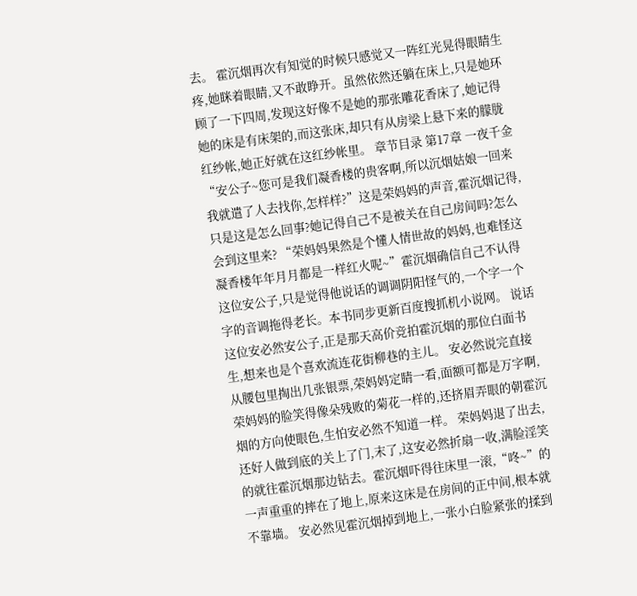去。 霍沉烟再次有知觉的时候只感觉又一阵红光晃得眼睛生疼,她眯着眼睛,又不敢睁开。虽然依然还躺在床上,只是她环顾了一下四周,发现这好像不是她的那张雕花香床了,她记得她的床是有床架的,而这张床,却只有从房梁上悬下来的朦胧红纱帐,她正好就在这红纱帐里。 章节目录 第17章 一夜千金 “安公子~您可是我们凝香楼的贵客啊,所以沉烟姑娘一回来我就遣了人去找你,怎样样?”这是荣妈妈的声音,霍沉烟记得,只是这是怎么回事?她记得自己不是被关在自己房间吗?怎么会到这里来? “荣妈妈果然是个懂人情世故的妈妈,也难怪这凝香楼年年月月都是一样红火呢~”霍沉烟确信自己不认得这位安公子,只是觉得他说话的调调阴阳怪气的,一个字一个字的音调拖得老长。本书同步更新百度搜抓机小说网。 说话这位安必然安公子,正是那天高价竞拍霍沉烟的那位白面书生,想来也是个喜欢流连花街柳巷的主儿。 安必然说完直接从腰包里掏出几张银票,荣妈妈定睛一看,面额可都是万字啊,荣妈妈的脸笑得像朵残败的菊花一样的,还挤眉弄眼的朝霍沉烟的方向使眼色,生怕安必然不知道一样。 荣妈妈退了出去,还好人做到底的关上了门,末了,这安必然折扇一收,满脸淫笑的就往霍沉烟那边钻去。霍沉烟吓得往床里一滚,“咚~”的一声重重的摔在了地上,原来这床是在房间的正中间,根本就不靠墙。 安必然见霍沉烟掉到地上,一张小白脸紧张的揉到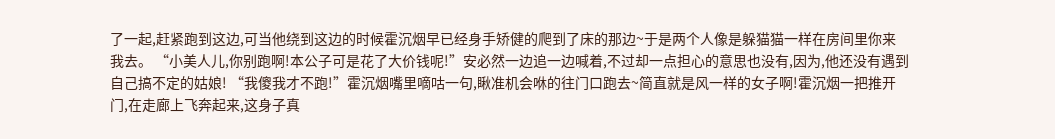了一起,赶紧跑到这边,可当他绕到这边的时候霍沉烟早已经身手矫健的爬到了床的那边~于是两个人像是躲猫猫一样在房间里你来我去。 “小美人儿,你别跑啊!本公子可是花了大价钱呢!”安必然一边追一边喊着,不过却一点担心的意思也没有,因为,他还没有遇到自己搞不定的姑娘! “我傻我才不跑!”霍沉烟嘴里嘀咕一句,瞅准机会咻的往门口跑去~简直就是风一样的女子啊!霍沉烟一把推开门,在走廊上飞奔起来,这身子真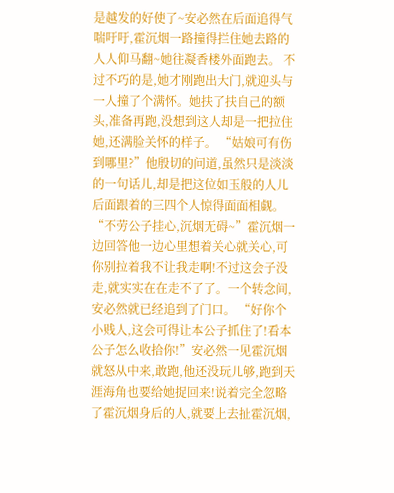是越发的好使了~安必然在后面追得气喘吁吁,霍沉烟一路撞得拦住她去路的人人仰马翻~她往凝香楼外面跑去。 不过不巧的是,她才刚跑出大门,就迎头与一人撞了个满怀。她扶了扶自己的额头,准备再跑,没想到这人却是一把拉住她,还满脸关怀的样子。 “姑娘可有伤到哪里?”他殷切的问道,虽然只是淡淡的一句话儿,却是把这位如玉般的人儿后面跟着的三四个人惊得面面相觑。 “不劳公子挂心,沉烟无碍~”霍沉烟一边回答他一边心里想着关心就关心,可你别拉着我不让我走啊!不过这会子没走,就实实在在走不了了。一个转念间,安必然就已经追到了门口。 “好你个小贱人,这会可得让本公子抓住了!看本公子怎么收拾你!”安必然一见霍沉烟就怒从中来,敢跑,他还没玩儿够,跑到天涯海角也要给她捉回来!说着完全忽略了霍沉烟身后的人,就要上去扯霍沉烟,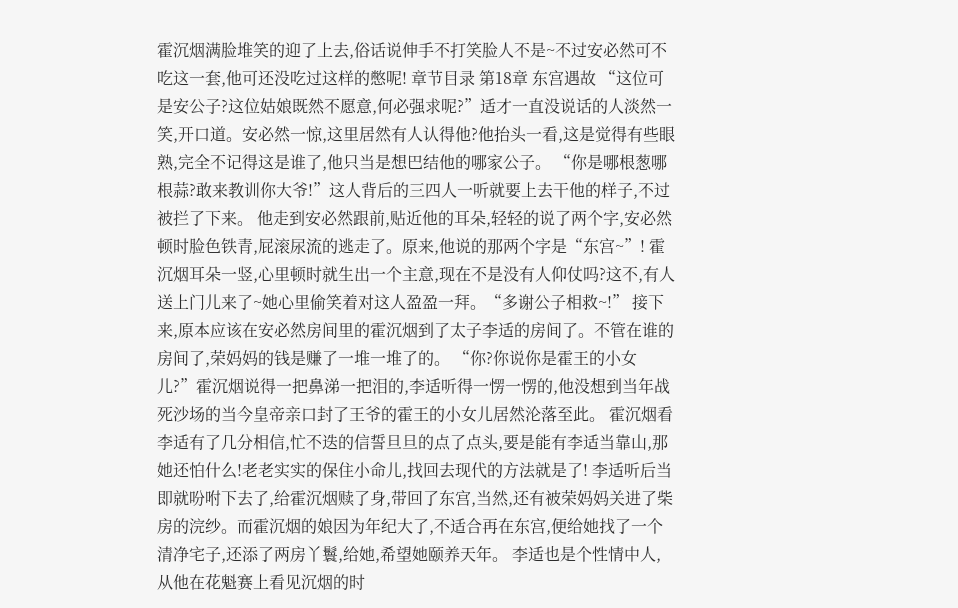霍沉烟满脸堆笑的迎了上去,俗话说伸手不打笑脸人不是~不过安必然可不吃这一套,他可还没吃过这样的憋呢! 章节目录 第18章 东宫遇故 “这位可是安公子?这位姑娘既然不愿意,何必强求呢?”适才一直没说话的人淡然一笑,开口道。安必然一惊,这里居然有人认得他?他抬头一看,这是觉得有些眼熟,完全不记得这是谁了,他只当是想巴结他的哪家公子。 “你是哪根葱哪根蒜?敢来教训你大爷!”这人背后的三四人一听就要上去干他的样子,不过被拦了下来。 他走到安必然跟前,贴近他的耳朵,轻轻的说了两个字,安必然顿时脸色铁青,屁滚尿流的逃走了。原来,他说的那两个字是“东宫~”! 霍沉烟耳朵一竖,心里顿时就生出一个主意,现在不是没有人仰仗吗?这不,有人送上门儿来了~她心里偷笑着对这人盈盈一拜。“多谢公子相救~!” 接下来,原本应该在安必然房间里的霍沉烟到了太子李适的房间了。不管在谁的房间了,荣妈妈的钱是赚了一堆一堆了的。 “你?你说你是霍王的小女儿?”霍沉烟说得一把鼻涕一把泪的,李适听得一愣一愣的,他没想到当年战死沙场的当今皇帝亲口封了王爷的霍王的小女儿居然沦落至此。 霍沉烟看李适有了几分相信,忙不迭的信誓旦旦的点了点头,要是能有李适当靠山,那她还怕什么!老老实实的保住小命儿,找回去现代的方法就是了! 李适听后当即就吩咐下去了,给霍沉烟赎了身,带回了东宫,当然,还有被荣妈妈关进了柴房的浣纱。而霍沉烟的娘因为年纪大了,不适合再在东宫,便给她找了一个清净宅子,还添了两房丫鬟,给她,希望她颐养天年。 李适也是个性情中人,从他在花魁赛上看见沉烟的时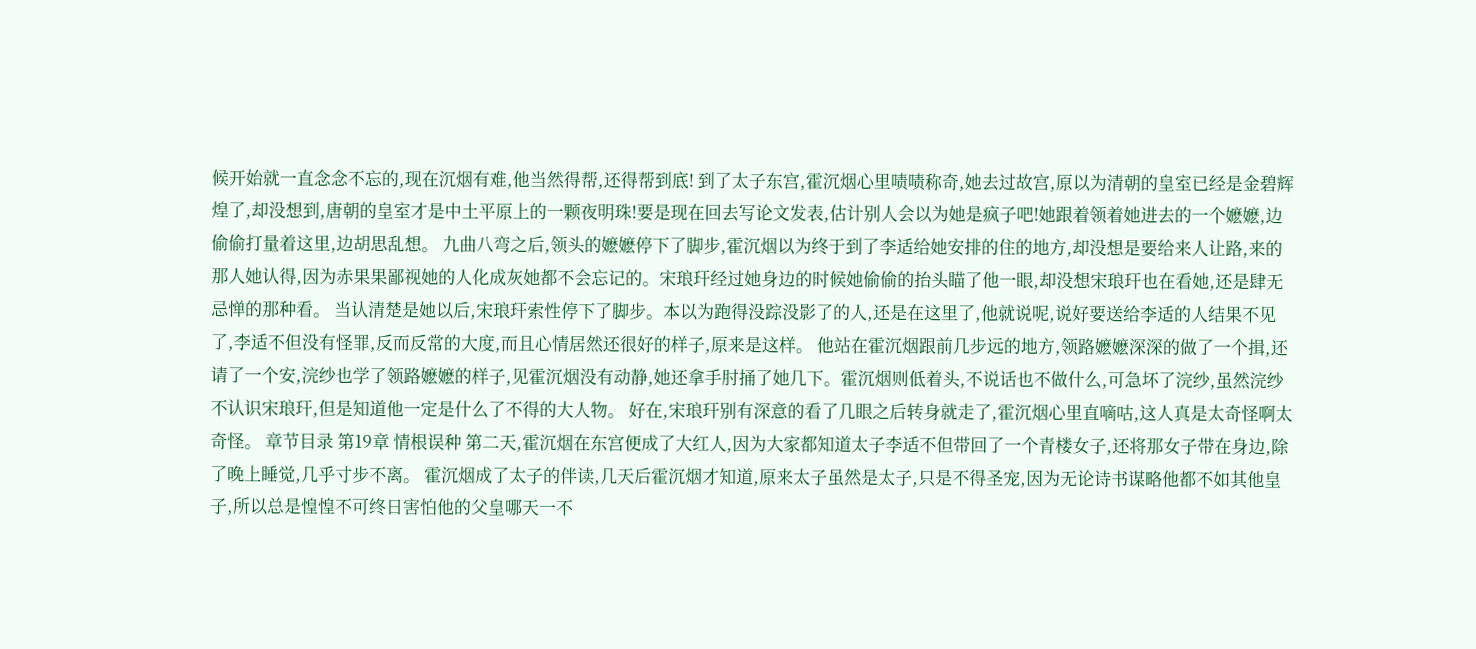候开始就一直念念不忘的,现在沉烟有难,他当然得帮,还得帮到底! 到了太子东宫,霍沉烟心里啧啧称奇,她去过故宫,原以为清朝的皇室已经是金碧辉煌了,却没想到,唐朝的皇室才是中土平原上的一颗夜明珠!要是现在回去写论文发表,估计别人会以为她是疯子吧!她跟着领着她进去的一个嬷嬷,边偷偷打量着这里,边胡思乱想。 九曲八弯之后,领头的嬷嬷停下了脚步,霍沉烟以为终于到了李适给她安排的住的地方,却没想是要给来人让路,来的那人她认得,因为赤果果鄙视她的人化成灰她都不会忘记的。宋琅玕经过她身边的时候她偷偷的抬头瞄了他一眼,却没想宋琅玕也在看她,还是肆无忌惮的那种看。 当认清楚是她以后,宋琅玕索性停下了脚步。本以为跑得没踪没影了的人,还是在这里了,他就说呢,说好要送给李适的人结果不见了,李适不但没有怪罪,反而反常的大度,而且心情居然还很好的样子,原来是这样。 他站在霍沉烟跟前几步远的地方,领路嬷嬷深深的做了一个揖,还请了一个安,浣纱也学了领路嬷嬷的样子,见霍沉烟没有动静,她还拿手肘捅了她几下。霍沉烟则低着头,不说话也不做什么,可急坏了浣纱,虽然浣纱不认识宋琅玕,但是知道他一定是什么了不得的大人物。 好在,宋琅玕别有深意的看了几眼之后转身就走了,霍沉烟心里直嘀咕,这人真是太奇怪啊太奇怪。 章节目录 第19章 情根误种 第二天,霍沉烟在东宫便成了大红人,因为大家都知道太子李适不但带回了一个青楼女子,还将那女子带在身边,除了晚上睡觉,几乎寸步不离。 霍沉烟成了太子的伴读,几天后霍沉烟才知道,原来太子虽然是太子,只是不得圣宠,因为无论诗书谋略他都不如其他皇子,所以总是惶惶不可终日害怕他的父皇哪天一不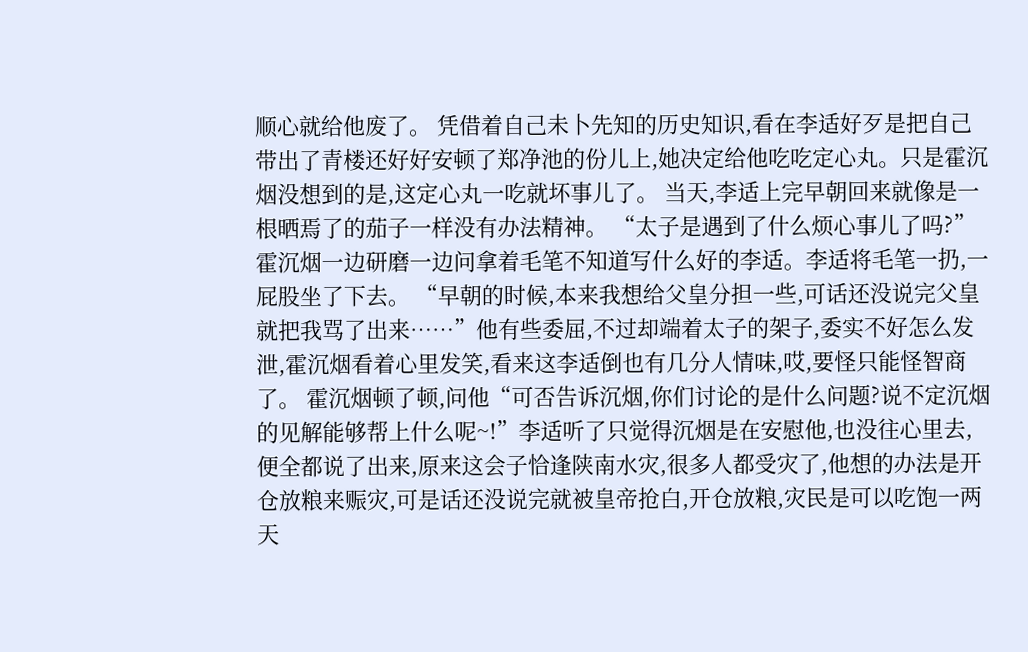顺心就给他废了。 凭借着自己未卜先知的历史知识,看在李适好歹是把自己带出了青楼还好好安顿了郑净池的份儿上,她决定给他吃吃定心丸。只是霍沉烟没想到的是,这定心丸一吃就坏事儿了。 当天,李适上完早朝回来就像是一根晒焉了的茄子一样没有办法精神。 “太子是遇到了什么烦心事儿了吗?”霍沉烟一边研磨一边问拿着毛笔不知道写什么好的李适。李适将毛笔一扔,一屁股坐了下去。 “早朝的时候,本来我想给父皇分担一些,可话还没说完父皇就把我骂了出来……”他有些委屈,不过却端着太子的架子,委实不好怎么发泄,霍沉烟看着心里发笑,看来这李适倒也有几分人情味,哎,要怪只能怪智商了。 霍沉烟顿了顿,问他“可否告诉沉烟,你们讨论的是什么问题?说不定沉烟的见解能够帮上什么呢~!”李适听了只觉得沉烟是在安慰他,也没往心里去,便全都说了出来,原来这会子恰逢陕南水灾,很多人都受灾了,他想的办法是开仓放粮来赈灾,可是话还没说完就被皇帝抢白,开仓放粮,灾民是可以吃饱一两天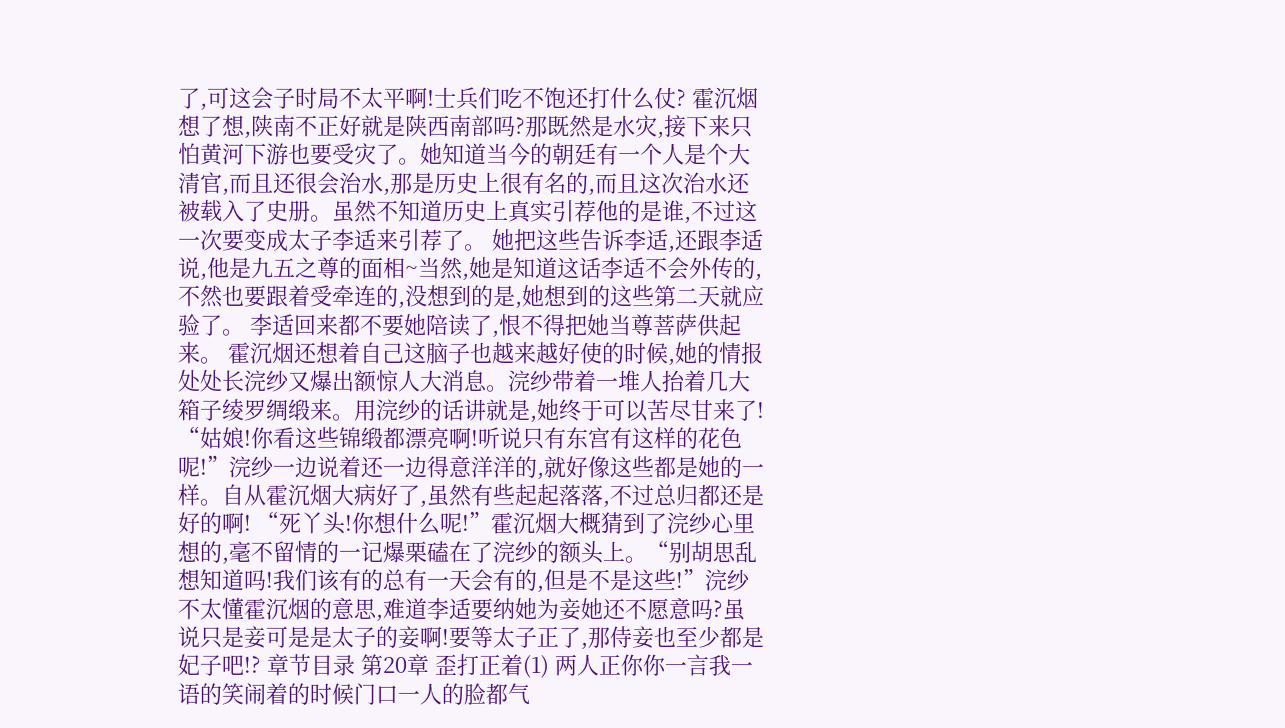了,可这会子时局不太平啊!士兵们吃不饱还打什么仗? 霍沉烟想了想,陕南不正好就是陕西南部吗?那既然是水灾,接下来只怕黄河下游也要受灾了。她知道当今的朝廷有一个人是个大清官,而且还很会治水,那是历史上很有名的,而且这次治水还被载入了史册。虽然不知道历史上真实引荐他的是谁,不过这一次要变成太子李适来引荐了。 她把这些告诉李适,还跟李适说,他是九五之尊的面相~当然,她是知道这话李适不会外传的,不然也要跟着受牵连的,没想到的是,她想到的这些第二天就应验了。 李适回来都不要她陪读了,恨不得把她当尊菩萨供起来。 霍沉烟还想着自己这脑子也越来越好使的时候,她的情报处处长浣纱又爆出额惊人大消息。浣纱带着一堆人抬着几大箱子绫罗绸缎来。用浣纱的话讲就是,她终于可以苦尽甘来了! “姑娘!你看这些锦缎都漂亮啊!听说只有东宫有这样的花色呢!”浣纱一边说着还一边得意洋洋的,就好像这些都是她的一样。自从霍沉烟大病好了,虽然有些起起落落,不过总归都还是好的啊! “死丫头!你想什么呢!”霍沉烟大概猜到了浣纱心里想的,毫不留情的一记爆栗磕在了浣纱的额头上。“别胡思乱想知道吗!我们该有的总有一天会有的,但是不是这些!”浣纱不太懂霍沉烟的意思,难道李适要纳她为妾她还不愿意吗?虽说只是妾可是是太子的妾啊!要等太子正了,那侍妾也至少都是妃子吧!? 章节目录 第20章 歪打正着(1) 两人正你你一言我一语的笑闹着的时候门口一人的脸都气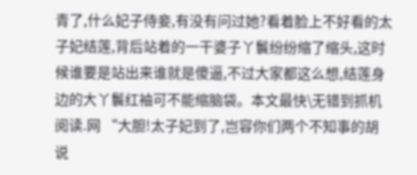青了,什么妃子侍妾,有没有问过她?看着脸上不好看的太子妃结莲,背后站着的一干婆子丫鬟纷纷缩了缩头,这时候谁要是站出来谁就是傻逼,不过大家都这么想,结莲身边的大丫鬟红袖可不能缩脑袋。本文最快\无错到抓机阅读.网 “大胆!太子妃到了,岂容你们两个不知事的胡说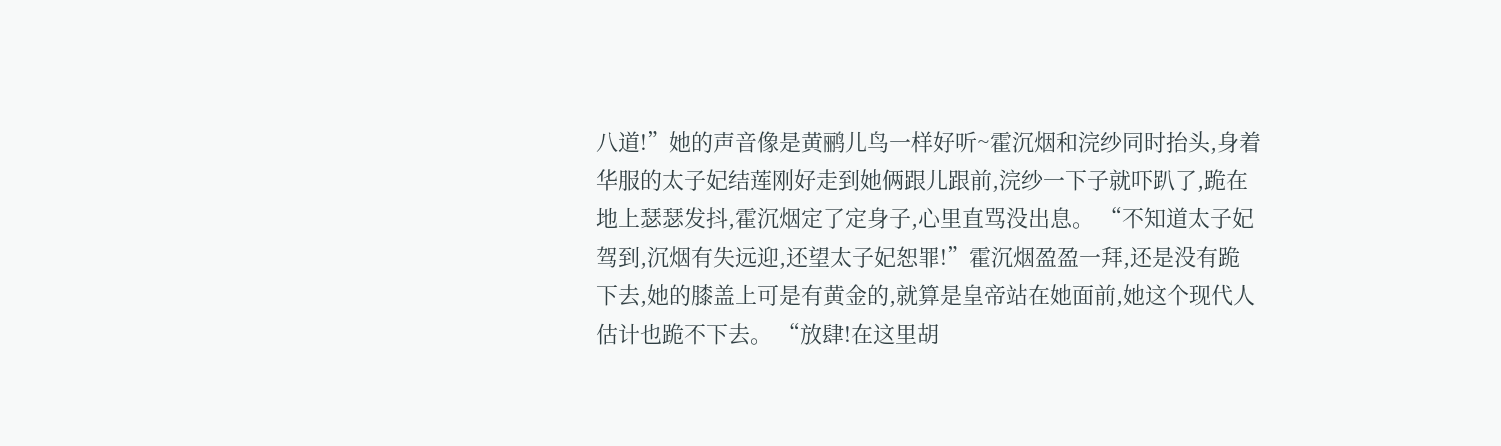八道!”她的声音像是黄鹂儿鸟一样好听~霍沉烟和浣纱同时抬头,身着华服的太子妃结莲刚好走到她俩跟儿跟前,浣纱一下子就吓趴了,跪在地上瑟瑟发抖,霍沉烟定了定身子,心里直骂没出息。 “不知道太子妃驾到,沉烟有失远迎,还望太子妃恕罪!”霍沉烟盈盈一拜,还是没有跪下去,她的膝盖上可是有黄金的,就算是皇帝站在她面前,她这个现代人估计也跪不下去。 “放肆!在这里胡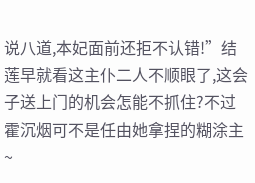说八道,本妃面前还拒不认错!”结莲早就看这主仆二人不顺眼了,这会子送上门的机会怎能不抓住?不过霍沉烟可不是任由她拿捏的糊涂主~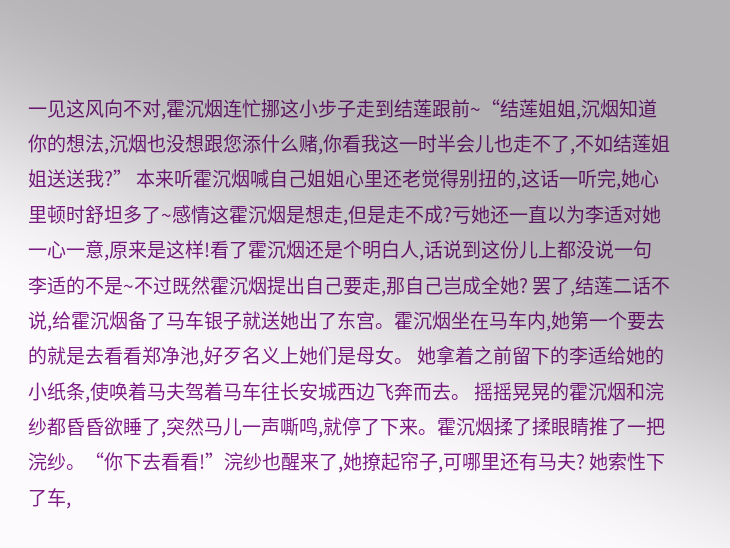一见这风向不对,霍沉烟连忙挪这小步子走到结莲跟前~“结莲姐姐,沉烟知道你的想法,沉烟也没想跟您添什么赌,你看我这一时半会儿也走不了,不如结莲姐姐送送我?” 本来听霍沉烟喊自己姐姐心里还老觉得别扭的,这话一听完,她心里顿时舒坦多了~感情这霍沉烟是想走,但是走不成?亏她还一直以为李适对她一心一意,原来是这样!看了霍沉烟还是个明白人,话说到这份儿上都没说一句李适的不是~不过既然霍沉烟提出自己要走,那自己岂成全她? 罢了,结莲二话不说,给霍沉烟备了马车银子就送她出了东宫。霍沉烟坐在马车内,她第一个要去的就是去看看郑净池,好歹名义上她们是母女。 她拿着之前留下的李适给她的小纸条,使唤着马夫驾着马车往长安城西边飞奔而去。 摇摇晃晃的霍沉烟和浣纱都昏昏欲睡了,突然马儿一声嘶鸣,就停了下来。霍沉烟揉了揉眼睛推了一把浣纱。“你下去看看!”浣纱也醒来了,她撩起帘子,可哪里还有马夫? 她索性下了车,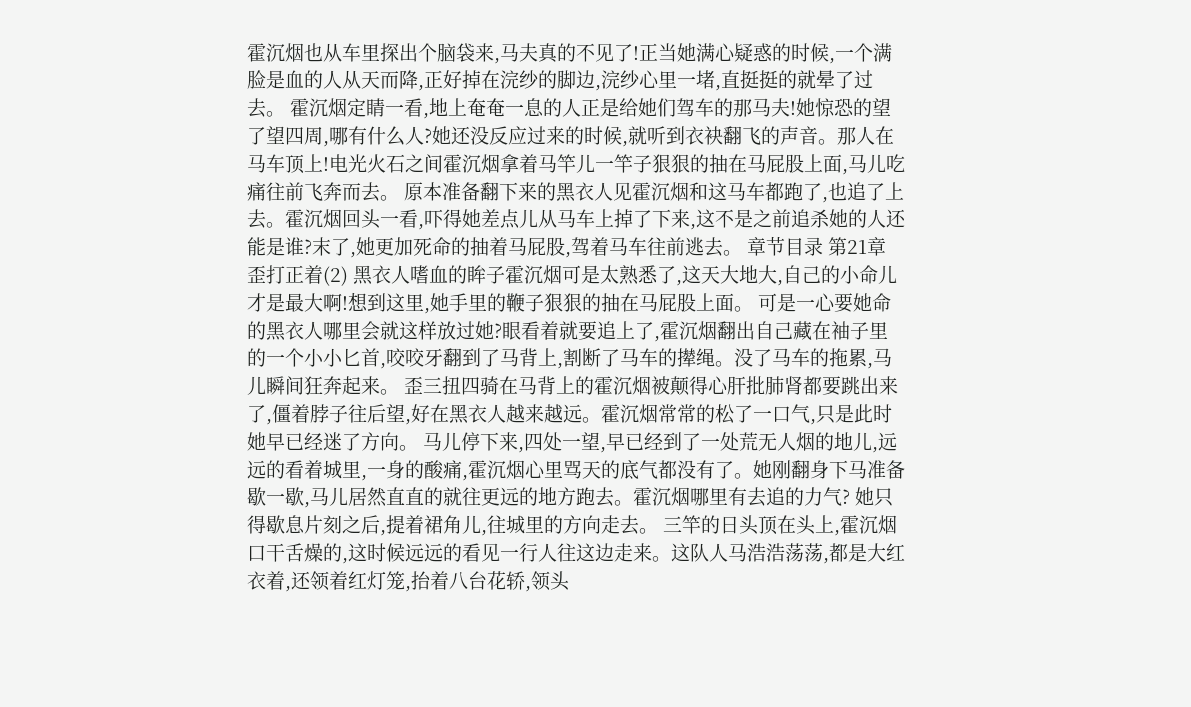霍沉烟也从车里探出个脑袋来,马夫真的不见了!正当她满心疑惑的时候,一个满脸是血的人从天而降,正好掉在浣纱的脚边,浣纱心里一堵,直挺挺的就晕了过去。 霍沉烟定睛一看,地上奄奄一息的人正是给她们驾车的那马夫!她惊恐的望了望四周,哪有什么人?她还没反应过来的时候,就听到衣袂翻飞的声音。那人在马车顶上!电光火石之间霍沉烟拿着马竿儿一竿子狠狠的抽在马屁股上面,马儿吃痛往前飞奔而去。 原本准备翻下来的黑衣人见霍沉烟和这马车都跑了,也追了上去。霍沉烟回头一看,吓得她差点儿从马车上掉了下来,这不是之前追杀她的人还能是谁?末了,她更加死命的抽着马屁股,驾着马车往前逃去。 章节目录 第21章 歪打正着(2) 黑衣人嗜血的眸子霍沉烟可是太熟悉了,这天大地大,自己的小命儿才是最大啊!想到这里,她手里的鞭子狠狠的抽在马屁股上面。 可是一心要她命的黑衣人哪里会就这样放过她?眼看着就要追上了,霍沉烟翻出自己藏在袖子里的一个小小匕首,咬咬牙翻到了马背上,割断了马车的撵绳。没了马车的拖累,马儿瞬间狂奔起来。 歪三扭四骑在马背上的霍沉烟被颠得心肝批肺肾都要跳出来了,僵着脖子往后望,好在黑衣人越来越远。霍沉烟常常的松了一口气,只是此时她早已经迷了方向。 马儿停下来,四处一望,早已经到了一处荒无人烟的地儿,远远的看着城里,一身的酸痛,霍沉烟心里骂天的底气都没有了。她刚翻身下马准备歇一歇,马儿居然直直的就往更远的地方跑去。霍沉烟哪里有去追的力气? 她只得歇息片刻之后,提着裙角儿,往城里的方向走去。 三竿的日头顶在头上,霍沉烟口干舌燥的,这时候远远的看见一行人往这边走来。这队人马浩浩荡荡,都是大红衣着,还领着红灯笼,抬着八台花轿,领头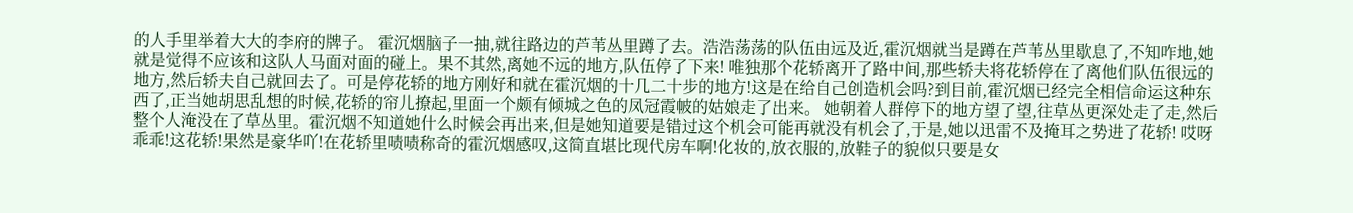的人手里举着大大的李府的牌子。 霍沉烟脑子一抽,就往路边的芦苇丛里蹲了去。浩浩荡荡的队伍由远及近,霍沉烟就当是蹲在芦苇丛里歇息了,不知咋地,她就是觉得不应该和这队人马面对面的碰上。果不其然,离她不远的地方,队伍停了下来! 唯独那个花轿离开了路中间,那些轿夫将花轿停在了离他们队伍很远的地方,然后轿夫自己就回去了。可是停花轿的地方刚好和就在霍沉烟的十几二十步的地方!这是在给自己创造机会吗?到目前,霍沉烟已经完全相信命运这种东西了,正当她胡思乱想的时候,花轿的帘儿撩起,里面一个颇有倾城之色的凤冠霞帔的姑娘走了出来。 她朝着人群停下的地方望了望,往草丛更深处走了走,然后整个人淹没在了草丛里。霍沉烟不知道她什么时候会再出来,但是她知道要是错过这个机会可能再就没有机会了,于是,她以迅雷不及掩耳之势进了花轿! 哎呀乖乖!这花轿!果然是豪华吖!在花轿里啧啧称奇的霍沉烟感叹,这简直堪比现代房车啊!化妆的,放衣服的,放鞋子的貌似只要是女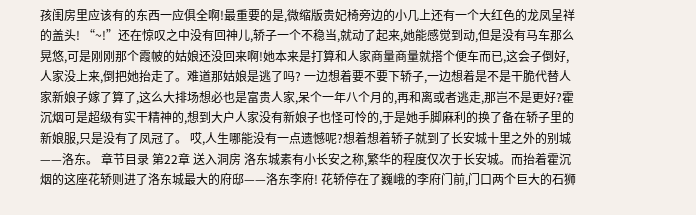孩闺房里应该有的东西一应俱全啊!最重要的是,微缩版贵妃椅旁边的小几上还有一个大红色的龙凤呈祥的盖头! “~!”还在惊叹之中没有回神儿,轿子一个不稳当,就动了起来,她能感觉到动,但是没有马车那么晃悠,可是刚刚那个霞帔的姑娘还没回来啊!她本来是打算和人家商量商量就搭个便车而已,这会子倒好,人家没上来,倒把她抬走了。难道那姑娘是逃了吗? 一边想着要不要下轿子,一边想着是不是干脆代替人家新娘子嫁了算了,这么大排场想必也是富贵人家,呆个一年八个月的,再和离或者逃走,那岂不是更好?霍沉烟可是超级有实干精神的,想到大户人家没有新娘子也怪可怜的,于是她手脚麻利的换了备在轿子里的新娘服,只是没有了凤冠了。 哎,人生哪能没有一点遗憾呢?想着想着轿子就到了长安城十里之外的别城——洛东。 章节目录 第22章 送入洞房 洛东城素有小长安之称,繁华的程度仅次于长安城。而抬着霍沉烟的这座花轿则进了洛东城最大的府邸——洛东李府! 花轿停在了巍峨的李府门前,门口两个巨大的石狮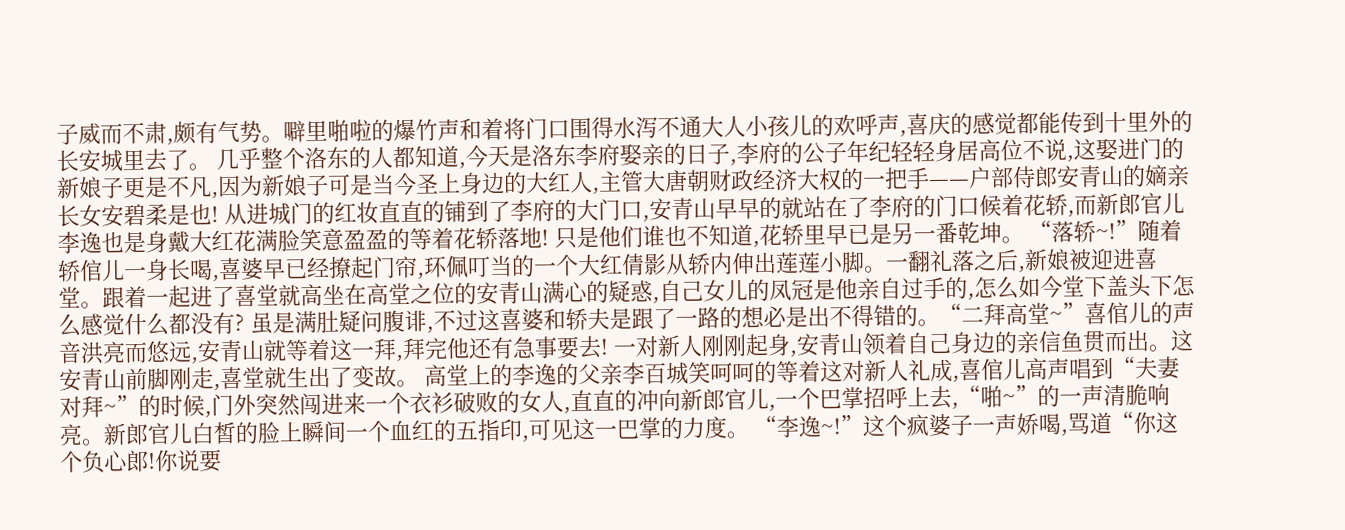子威而不肃,颇有气势。噼里啪啦的爆竹声和着将门口围得水泻不通大人小孩儿的欢呼声,喜庆的感觉都能传到十里外的长安城里去了。 几乎整个洛东的人都知道,今天是洛东李府娶亲的日子,李府的公子年纪轻轻身居高位不说,这娶进门的新娘子更是不凡,因为新娘子可是当今圣上身边的大红人,主管大唐朝财政经济大权的一把手——户部侍郎安青山的嫡亲长女安碧柔是也! 从进城门的红妆直直的铺到了李府的大门口,安青山早早的就站在了李府的门口候着花轿,而新郎官儿李逸也是身戴大红花满脸笑意盈盈的等着花轿落地! 只是他们谁也不知道,花轿里早已是另一番乾坤。 “落轿~!”随着轿倌儿一身长喝,喜婆早已经撩起门帘,环佩叮当的一个大红倩影从轿内伸出莲莲小脚。一翻礼落之后,新娘被迎进喜堂。跟着一起进了喜堂就高坐在高堂之位的安青山满心的疑惑,自己女儿的凤冠是他亲自过手的,怎么如今堂下盖头下怎么感觉什么都没有? 虽是满肚疑问腹诽,不过这喜婆和轿夫是跟了一路的想必是出不得错的。“二拜高堂~”喜倌儿的声音洪亮而悠远,安青山就等着这一拜,拜完他还有急事要去! 一对新人刚刚起身,安青山领着自己身边的亲信鱼贯而出。这安青山前脚刚走,喜堂就生出了变故。 高堂上的李逸的父亲李百城笑呵呵的等着这对新人礼成,喜倌儿高声唱到“夫妻对拜~”的时候,门外突然闯进来一个衣衫破败的女人,直直的冲向新郎官儿,一个巴掌招呼上去,“啪~”的一声清脆响亮。新郎官儿白皙的脸上瞬间一个血红的五指印,可见这一巴掌的力度。 “李逸~!”这个疯婆子一声娇喝,骂道“你这个负心郎!你说要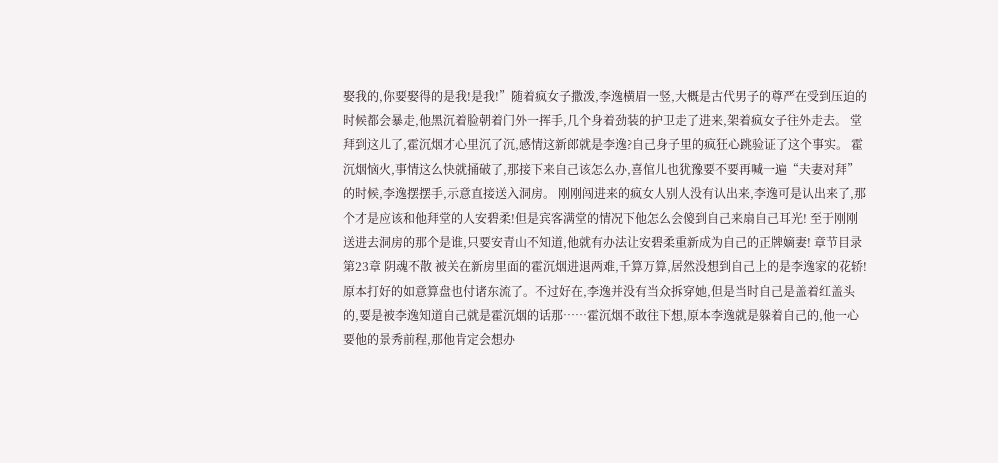娶我的,你要娶得的是我!是我!”随着疯女子撒泼,李逸横眉一竖,大概是古代男子的尊严在受到压迫的时候都会暴走,他黑沉着脸朝着门外一挥手,几个身着劲装的护卫走了进来,架着疯女子往外走去。 堂拜到这儿了,霍沉烟才心里沉了沉,感情这新郎就是李逸?自己身子里的疯狂心跳验证了这个事实。 霍沉烟恼火,事情这么快就捅破了,那接下来自己该怎么办,喜倌儿也犹豫要不要再喊一遍“夫妻对拜”的时候,李逸摆摆手,示意直接送入洞房。 刚刚闯进来的疯女人别人没有认出来,李逸可是认出来了,那个才是应该和他拜堂的人安碧柔!但是宾客满堂的情况下他怎么会傻到自己来扇自己耳光! 至于刚刚送进去洞房的那个是谁,只要安青山不知道,他就有办法让安碧柔重新成为自己的正牌嫡妻! 章节目录 第23章 阴魂不散 被关在新房里面的霍沉烟进退两难,千算万算,居然没想到自己上的是李逸家的花轿!原本打好的如意算盘也付诸东流了。不过好在,李逸并没有当众拆穿她,但是当时自己是盖着红盖头的,要是被李逸知道自己就是霍沉烟的话那……霍沉烟不敢往下想,原本李逸就是躲着自己的,他一心要他的景秀前程,那他肯定会想办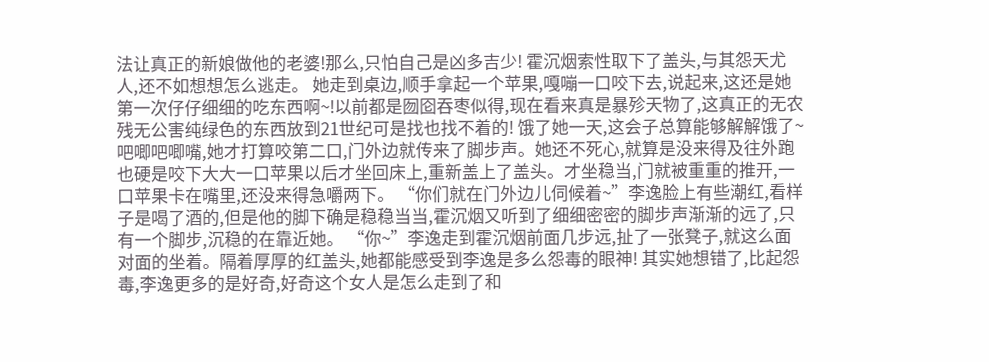法让真正的新娘做他的老婆!那么,只怕自己是凶多吉少! 霍沉烟索性取下了盖头,与其怨天尤人,还不如想想怎么逃走。 她走到桌边,顺手拿起一个苹果,嘎嘣一口咬下去,说起来,这还是她第一次仔仔细细的吃东西啊~!以前都是囫囵吞枣似得,现在看来真是暴殄天物了,这真正的无农残无公害纯绿色的东西放到21世纪可是找也找不着的! 饿了她一天,这会子总算能够解解饿了~吧唧吧唧嘴,她才打算咬第二口,门外边就传来了脚步声。她还不死心,就算是没来得及往外跑也硬是咬下大大一口苹果以后才坐回床上,重新盖上了盖头。才坐稳当,门就被重重的推开,一口苹果卡在嘴里,还没来得急嚼两下。 “你们就在门外边儿伺候着~”李逸脸上有些潮红,看样子是喝了酒的,但是他的脚下确是稳稳当当,霍沉烟又听到了细细密密的脚步声渐渐的远了,只有一个脚步,沉稳的在靠近她。 “你~”李逸走到霍沉烟前面几步远,扯了一张凳子,就这么面对面的坐着。隔着厚厚的红盖头,她都能感受到李逸是多么怨毒的眼神! 其实她想错了,比起怨毒,李逸更多的是好奇,好奇这个女人是怎么走到了和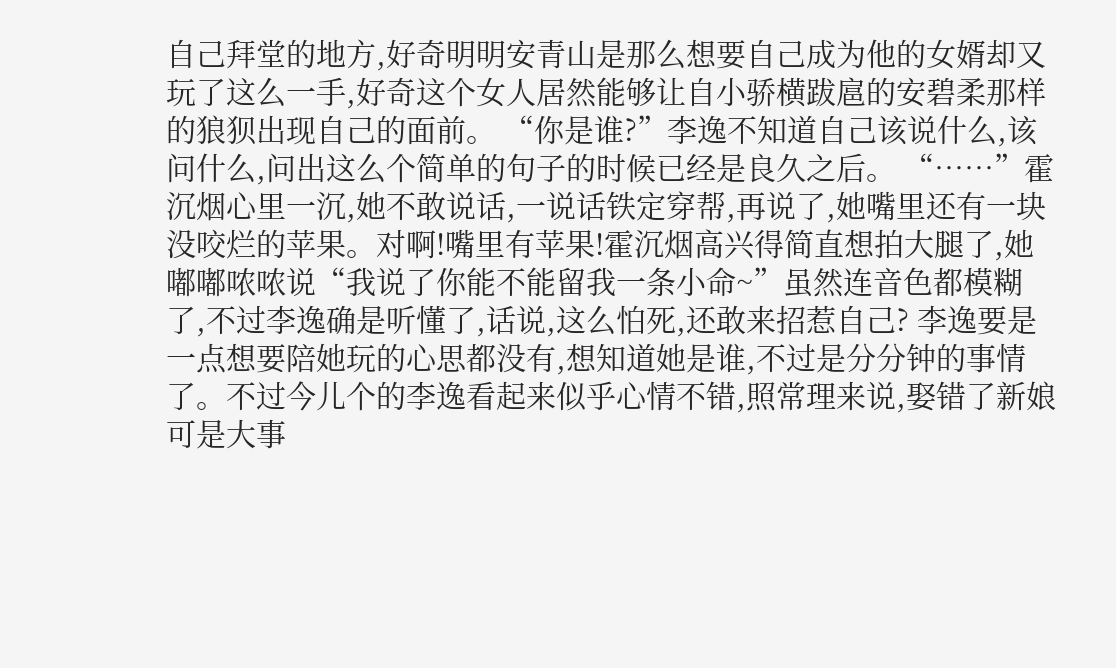自己拜堂的地方,好奇明明安青山是那么想要自己成为他的女婿却又玩了这么一手,好奇这个女人居然能够让自小骄横跋扈的安碧柔那样的狼狈出现自己的面前。 “你是谁?”李逸不知道自己该说什么,该问什么,问出这么个简单的句子的时候已经是良久之后。 “……”霍沉烟心里一沉,她不敢说话,一说话铁定穿帮,再说了,她嘴里还有一块没咬烂的苹果。对啊!嘴里有苹果!霍沉烟高兴得简直想拍大腿了,她嘟嘟哝哝说“我说了你能不能留我一条小命~”虽然连音色都模糊了,不过李逸确是听懂了,话说,这么怕死,还敢来招惹自己? 李逸要是一点想要陪她玩的心思都没有,想知道她是谁,不过是分分钟的事情了。不过今儿个的李逸看起来似乎心情不错,照常理来说,娶错了新娘可是大事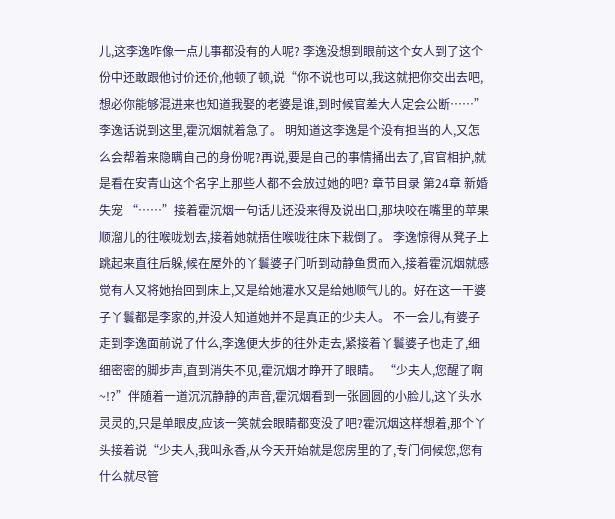儿,这李逸咋像一点儿事都没有的人呢? 李逸没想到眼前这个女人到了这个份中还敢跟他讨价还价,他顿了顿,说“你不说也可以,我这就把你交出去吧,想必你能够混进来也知道我娶的老婆是谁,到时候官差大人定会公断……”李逸话说到这里,霍沉烟就着急了。 明知道这李逸是个没有担当的人,又怎么会帮着来隐瞒自己的身份呢?再说,要是自己的事情捅出去了,官官相护,就是看在安青山这个名字上那些人都不会放过她的吧? 章节目录 第24章 新婚失宠 “……”接着霍沉烟一句话儿还没来得及说出口,那块咬在嘴里的苹果顺溜儿的往喉咙划去,接着她就捂住喉咙往床下栽倒了。 李逸惊得从凳子上跳起来直往后躲,候在屋外的丫鬟婆子门听到动静鱼贯而入,接着霍沉烟就感觉有人又将她抬回到床上,又是给她灌水又是给她顺气儿的。好在这一干婆子丫鬟都是李家的,并没人知道她并不是真正的少夫人。 不一会儿,有婆子走到李逸面前说了什么,李逸便大步的往外走去,紧接着丫鬟婆子也走了,细细密密的脚步声,直到消失不见,霍沉烟才睁开了眼睛。 “少夫人,您醒了啊~!?”伴随着一道沉沉静静的声音,霍沉烟看到一张圆圆的小脸儿,这丫头水灵灵的,只是单眼皮,应该一笑就会眼睛都变没了吧?霍沉烟这样想着,那个丫头接着说“少夫人,我叫永香,从今天开始就是您房里的了,专门伺候您,您有什么就尽管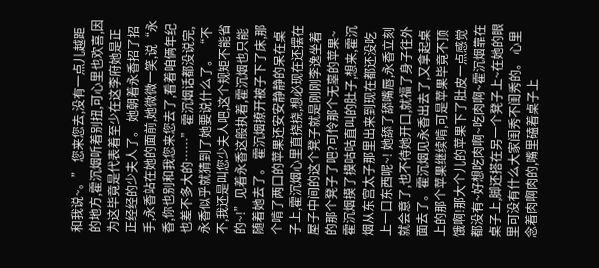和我说~。” 您来您去,没有一点儿越距的地方,霍沉烟听着别扭,可心里也欢喜,因为这毕竟是代表着至少在这李府她是正正经经的少夫人了。 她朝着永香招了招手,永香站在她的面前,她微微一笑,说“永香,你也别和我您来您去了,看着咱俩年纪也差不多大的……”霍沉烟话都没说完,永香似乎就猜到了她要说什么了。 “不不,我还是叫您少夫人吧,这个规矩不能省的~!”见着永香这般执着,霍沉烟也只能随着她去了。 霍沉烟撩开被子下了床,那个啃了两口的苹果还安安静静的呆在桌子上,霍沉烟心里直挠挠,想必现在还摆在屋子中间的这个凳子就是刚刚李逸坐着的那个凳子了吧?可怜那个无辜的苹果~霍沉烟摸了摸咕咕直叫的肚子,想来,霍沉烟从东宫太子那里出来到现在都还没吃上一口东西呢~! 她舔了舔嘴唇,永香立刻就会意了,也不待她开口,就福了身子往外面去了。霍沉烟见永香出去了,又拿起桌上的那个苹果继续啃,可是苹果毕竟不顶饿啊!那大个儿的苹果下了肚皮一点感觉都没有~好想吃肉啊~吃肉啊~霍沉烟靠在桌子上,脚还搭在另一个凳子上~在她的眼里可没有什么大家闺秀不闺秀的。 心里念着肉啊肉的,嘴里磕着桌子上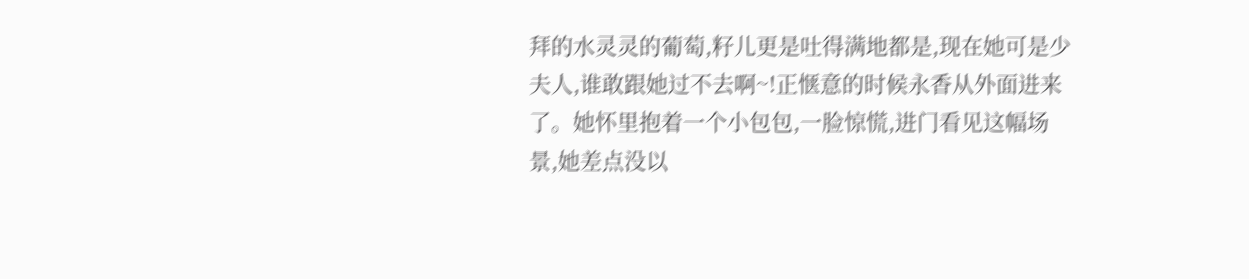拜的水灵灵的葡萄,籽儿更是吐得满地都是,现在她可是少夫人,谁敢跟她过不去啊~!正惬意的时候永香从外面进来了。她怀里抱着一个小包包,一脸惊慌,进门看见这幅场景,她差点没以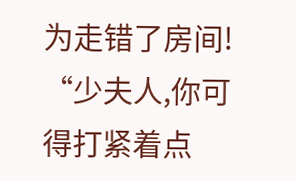为走错了房间! “少夫人,你可得打紧着点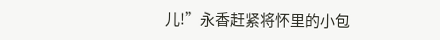儿!”永香赶紧将怀里的小包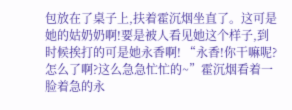包放在了桌子上,扶着霍沉烟坐直了。这可是她的姑奶奶啊!要是被人看见她这个样子,到时候挨打的可是她永香啊! “永香!你干嘛呢?怎么了啊?这么急急忙忙的~”霍沉烟看着一脸着急的永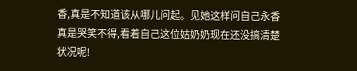香,真是不知道该从哪儿问起。见她这样问自己永香真是哭笑不得,看着自己这位姑奶奶现在还没搞清楚状况呢!